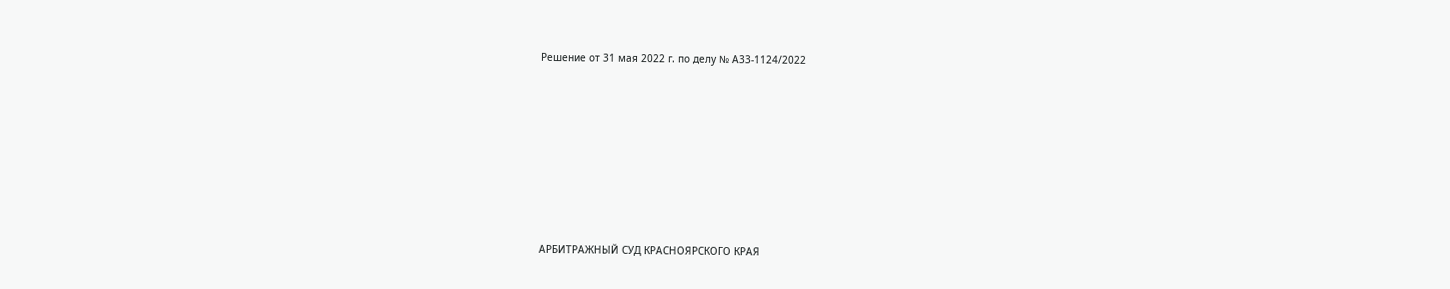Решение от 31 мая 2022 г. по делу № А33-1124/2022







АРБИТРАЖНЫЙ СУД КРАСНОЯРСКОГО КРАЯ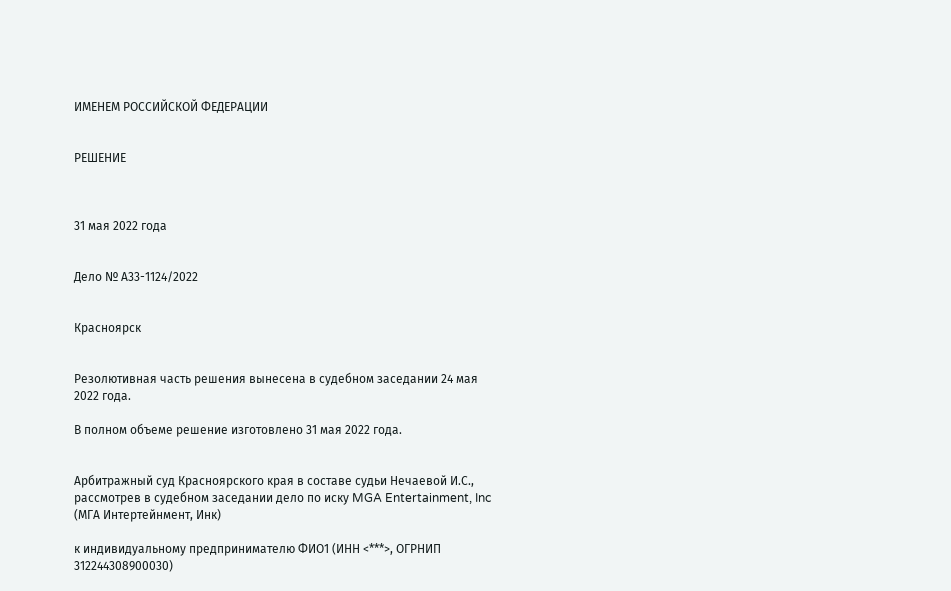ИМЕНЕМ РОССИЙСКОЙ ФЕДЕРАЦИИ


РЕШЕНИЕ



31 мая 2022 года


Дело № А33-1124/2022


Красноярск


Резолютивная часть решения вынесена в судебном заседании 24 мая 2022 года.

В полном объеме решение изготовлено 31 мая 2022 года.


Арбитражный суд Красноярского края в составе судьи Нечаевой И.С., рассмотрев в судебном заседании дело по иску MGA Entertainment, Inc (МГА Интертейнмент, Инк)

к индивидуальному предпринимателю ФИО1 (ИНН <***>, ОГРНИП 312244308900030)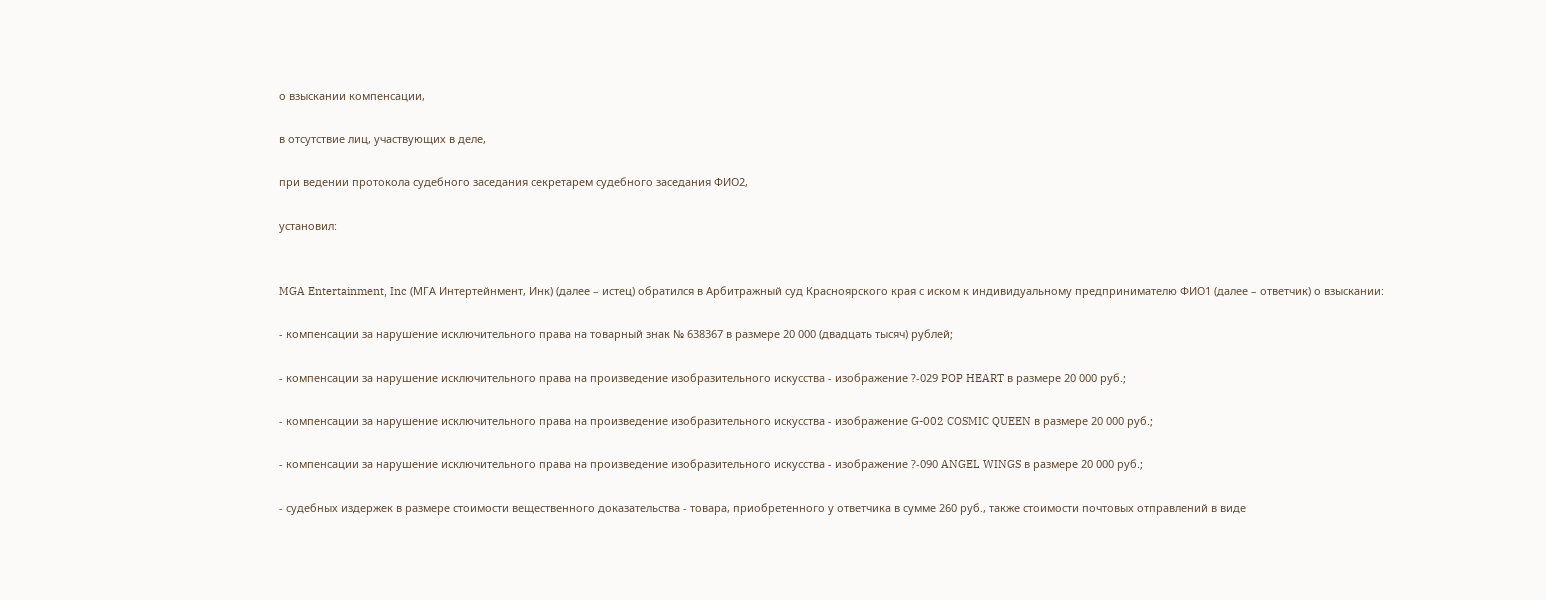о взыскании компенсации,

в отсутствие лиц, участвующих в деле,

при ведении протокола судебного заседания секретарем судебного заседания ФИО2,

установил:


MGA Entertainment, Inc (МГА Интертейнмент, Инк) (далее – истец) обратился в Арбитражный суд Красноярского края с иском к индивидуальному предпринимателю ФИО1 (далее – ответчик) о взыскании:

- компенсации за нарушение исключительного права на товарный знак № 638367 в размере 20 000 (двадцать тысяч) рублей;

- компенсации за нарушение исключительного права на произведение изобразительного искусства - изображение ?-029 POP HEART в размере 20 000 руб.;

- компенсации за нарушение исключительного права на произведение изобразительного искусства - изображение G-002 COSMIC QUEEN в размере 20 000 руб.;

- компенсации за нарушение исключительного права на произведение изобразительного искусства - изображение ?-090 ANGEL WINGS в размере 20 000 руб.;

- судебных издержек в размере стоимости вещественного доказательства - товара, приобретенного у ответчика в сумме 260 руб., также стоимости почтовых отправлений в виде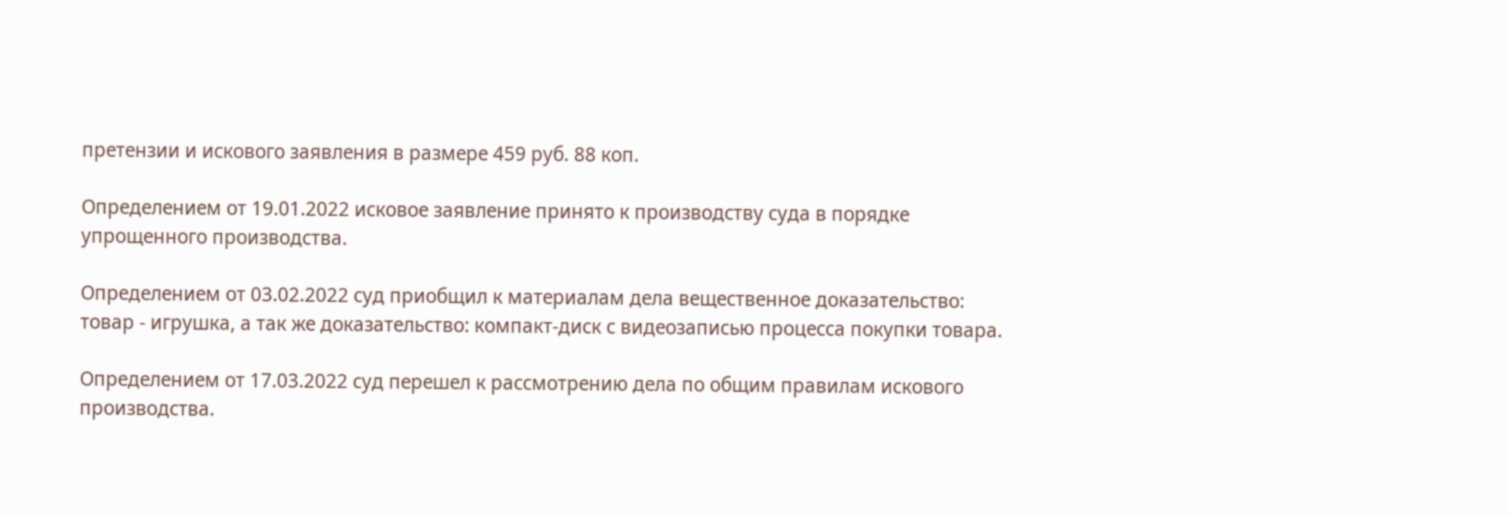претензии и искового заявления в размере 459 руб. 88 коп.

Определением от 19.01.2022 исковое заявление принято к производству суда в порядке упрощенного производства.

Определением от 03.02.2022 суд приобщил к материалам дела вещественное доказательство: товар - игрушка, а так же доказательство: компакт-диск с видеозаписью процесса покупки товара.

Определением от 17.03.2022 суд перешел к рассмотрению дела по общим правилам искового производства.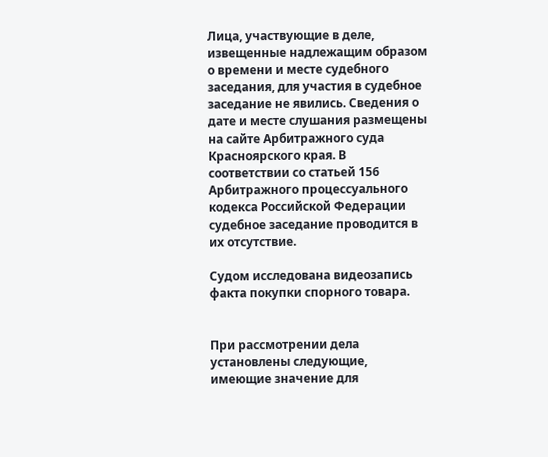Лица, участвующие в деле, извещенные надлежащим образом о времени и месте судебного заседания, для участия в судебное заседание не явились. Сведения о дате и месте слушания размещены на сайте Арбитражного суда Красноярского края. В соответствии со статьей 156 Арбитражного процессуального кодекса Российской Федерации судебное заседание проводится в их отсутствие.

Судом исследована видеозапись факта покупки спорного товара.


При рассмотрении дела установлены следующие, имеющие значение для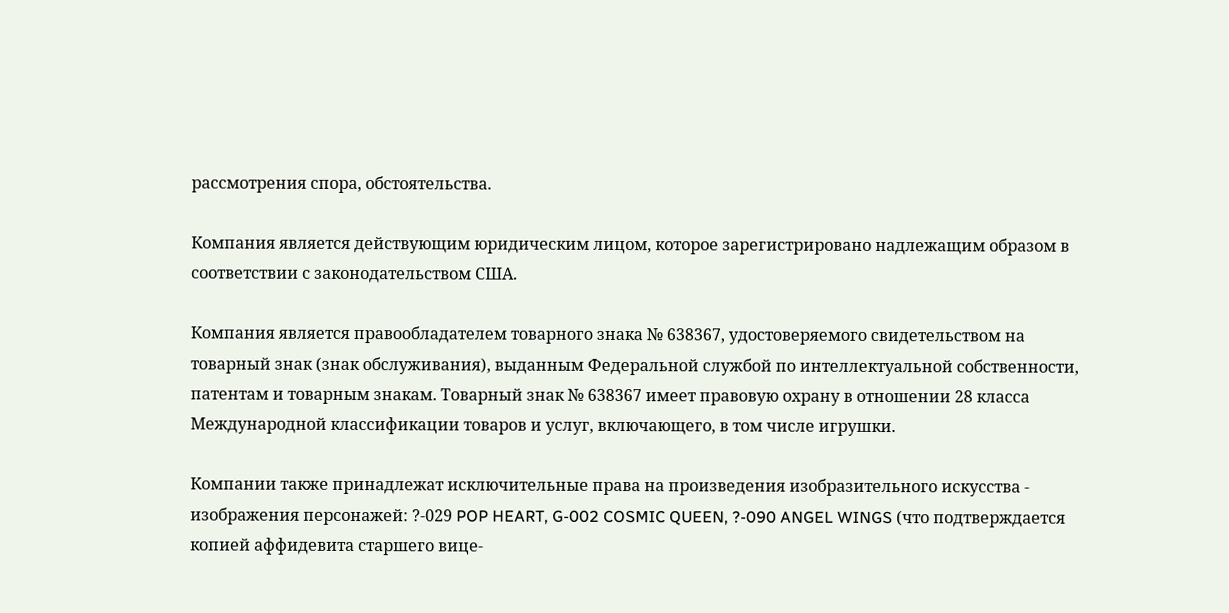рассмотрения спора, обстоятельства.

Компания является действующим юридическим лицом, которое зарегистрировано надлежащим образом в соответствии с законодательством США.

Компания является правообладателем товарного знака № 638367, удостоверяемого свидетельством на товарный знак (знак обслуживания), выданным Федеральной службой по интеллектуальной собственности, патентам и товарным знакам. Товарный знак № 638367 имеет правовую охрану в отношении 28 класса Международной классификации товаров и услуг, включающего, в том числе игрушки.

Компании также принадлежат исключительные права на произведения изобразительного искусства - изображения персонажей: ?-029 POP HEART, G-002 COSMIC QUEEN, ?-090 ANGEL WINGS (что подтверждается копией аффидевита старшего вице-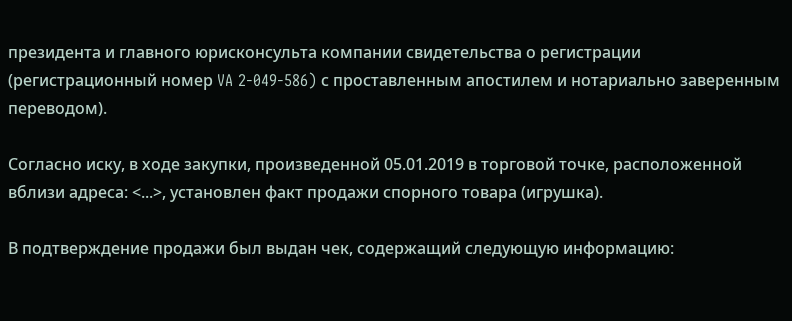президента и главного юрисконсульта компании свидетельства о регистрации (регистрационный номер VA 2-049-586) с проставленным апостилем и нотариально заверенным переводом).

Согласно иску, в ходе закупки, произведенной 05.01.2019 в торговой точке, расположенной вблизи адреса: <...>, установлен факт продажи спорного товара (игрушка).

В подтверждение продажи был выдан чек, содержащий следующую информацию: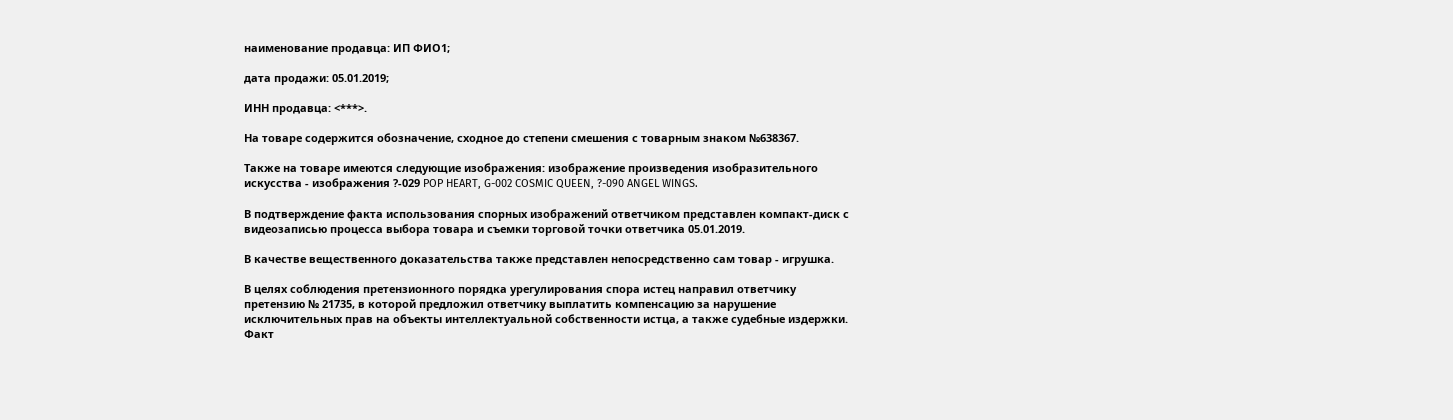наименование продавца: ИП ФИО1;

дата продажи: 05.01.2019;

ИНН продавца: <***>.

На товаре содержится обозначение, сходное до степени смешения с товарным знаком №638367.

Также на товаре имеются следующие изображения: изображение произведения изобразительного искусства - изображения ?-029 POP HEART, G-002 COSMIC QUEEN, ?-090 ANGEL WINGS.

В подтверждение факта использования спорных изображений ответчиком представлен компакт-диск с видеозаписью процесса выбора товара и съемки торговой точки ответчика 05.01.2019.

В качестве вещественного доказательства также представлен непосредственно сам товар - игрушка.

В целях соблюдения претензионного порядка урегулирования спора истец направил ответчику претензию № 21735, в которой предложил ответчику выплатить компенсацию за нарушение исключительных прав на объекты интеллектуальной собственности истца, а также судебные издержки. Факт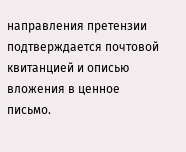направления претензии подтверждается почтовой квитанцией и описью вложения в ценное письмо.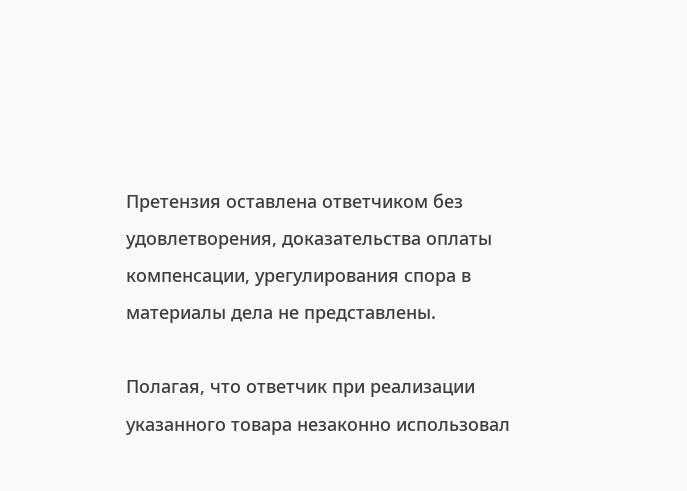Претензия оставлена ответчиком без удовлетворения, доказательства оплаты компенсации, урегулирования спора в материалы дела не представлены.

Полагая, что ответчик при реализации указанного товара незаконно использовал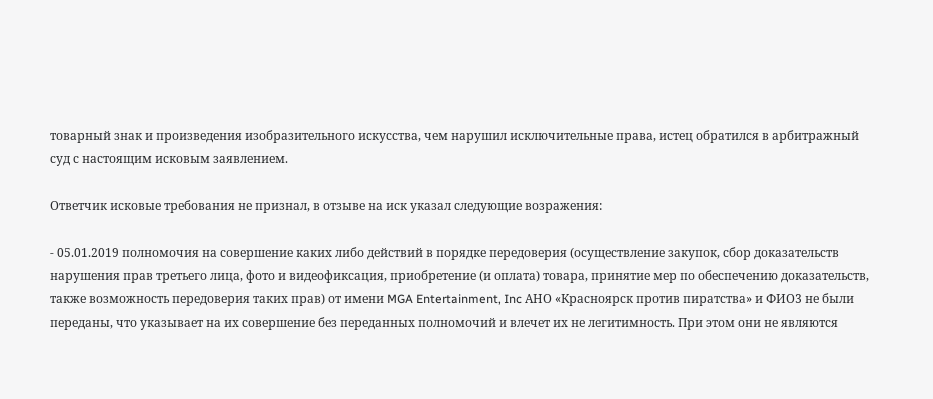товарный знак и произведения изобразительного искусства, чем нарушил исключительные права, истец обратился в арбитражный суд с настоящим исковым заявлением.

Ответчик исковые требования не признал, в отзыве на иск указал следующие возражения:

- 05.01.2019 полномочия на совершение каких либо действий в порядке передоверия (осуществление закупок, сбор доказательств нарушения прав третьего лица, фото и видеофиксация, приобретение (и оплата) товара, принятие мер по обеспечению доказательств, также возможность передоверия таких прав) от имени MGA Entertainment, Inc АНО «Красноярск против пиратства» и ФИО3 не были переданы, что указывает на их совершение без переданных полномочий и влечет их не легитимность. При этом они не являются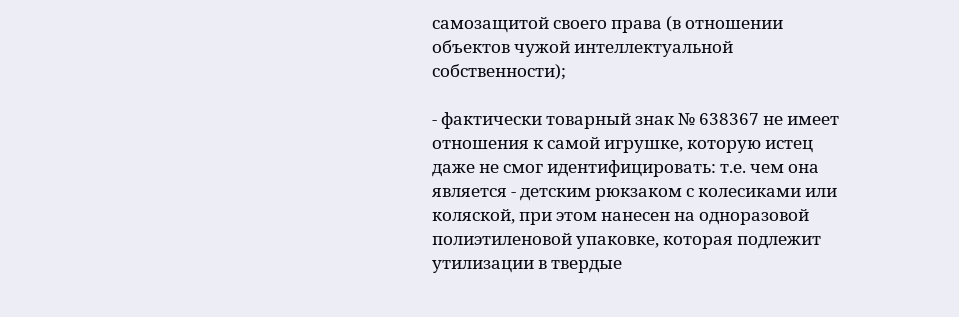самозащитой своего права (в отношении объектов чужой интеллектуальной собственности);

- фактически товарный знак № 638367 не имеет отношения к самой игрушке, которую истец даже не смог идентифицировать: т.е. чем она является - детским рюкзаком с колесиками или коляской, при этом нанесен на одноразовой полиэтиленовой упаковке, которая подлежит утилизации в твердые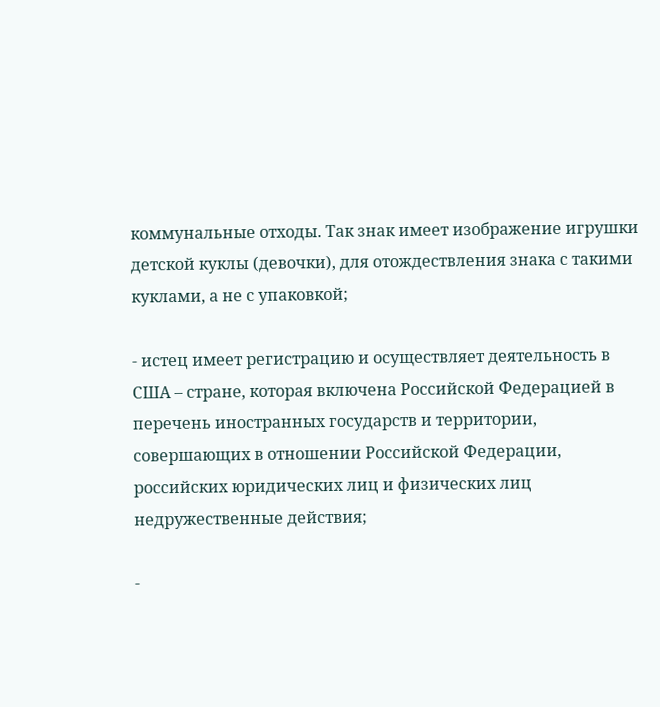коммунальные отходы. Так знак имеет изображение игрушки детской куклы (девочки), для отождествления знака с такими куклами, а не с упаковкой;

- истец имеет регистрацию и осуществляет деятельность в США – стране, которая включена Российской Федерацией в перечень иностранных государств и территории, совершающих в отношении Российской Федерации, российских юридических лиц и физических лиц недружественные действия;

-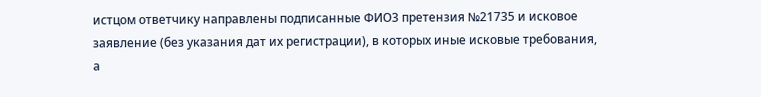истцом ответчику направлены подписанные ФИО3 претензия №21735 и исковое заявление (без указания дат их регистрации), в которых иные исковые требования, а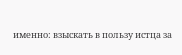именно: взыскать в пользу истца за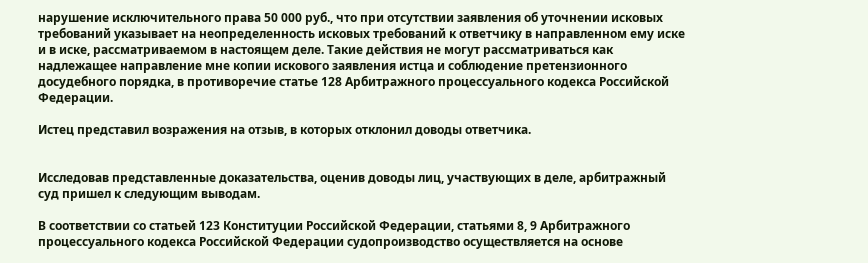нарушение исключительного права 50 000 руб., что при отсутствии заявления об уточнении исковых требований указывает на неопределенность исковых требований к ответчику в направленном ему иске и в иске, рассматриваемом в настоящем деле. Такие действия не могут рассматриваться как надлежащее направление мне копии искового заявления истца и соблюдение претензионного досудебного порядка, в противоречие статье 128 Арбитражного процессуального кодекса Российской Федерации.

Истец представил возражения на отзыв, в которых отклонил доводы ответчика.


Исследовав представленные доказательства, оценив доводы лиц, участвующих в деле, арбитражный суд пришел к следующим выводам.

В соответствии со статьей 123 Конституции Российской Федерации, статьями 8, 9 Арбитражного процессуального кодекса Российской Федерации судопроизводство осуществляется на основе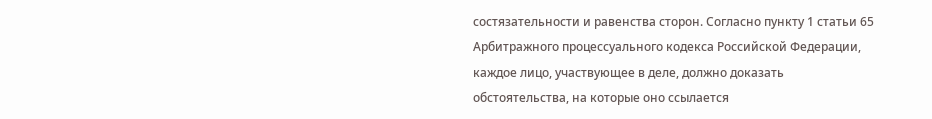состязательности и равенства сторон. Согласно пункту 1 статьи 65 Арбитражного процессуального кодекса Российской Федерации, каждое лицо, участвующее в деле, должно доказать обстоятельства, на которые оно ссылается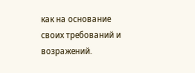как на основание своих требований и возражений.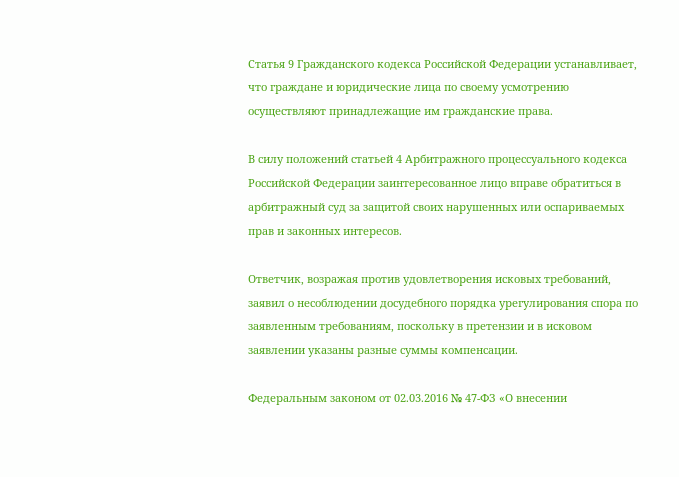Статья 9 Гражданского кодекса Российской Федерации устанавливает, что граждане и юридические лица по своему усмотрению осуществляют принадлежащие им гражданские права.

В силу положений статьей 4 Арбитражного процессуального кодекса Российской Федерации заинтересованное лицо вправе обратиться в арбитражный суд за защитой своих нарушенных или оспариваемых прав и законных интересов.

Ответчик, возражая против удовлетворения исковых требований, заявил о несоблюдении досудебного порядка урегулирования спора по заявленным требованиям, поскольку в претензии и в исковом заявлении указаны разные суммы компенсации.

Федеральным законом от 02.03.2016 № 47-ФЗ «О внесении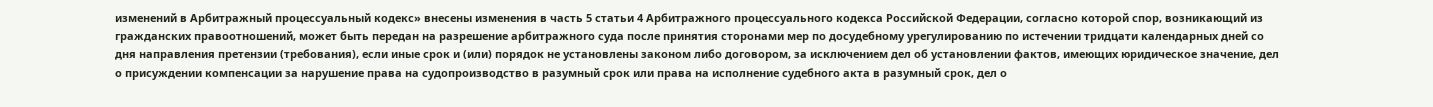изменений в Арбитражный процессуальный кодекс» внесены изменения в часть 5 статьи 4 Арбитражного процессуального кодекса Российской Федерации, согласно которой спор, возникающий из гражданских правоотношений, может быть передан на разрешение арбитражного суда после принятия сторонами мер по досудебному урегулированию по истечении тридцати календарных дней со дня направления претензии (требования), если иные срок и (или) порядок не установлены законом либо договором, за исключением дел об установлении фактов, имеющих юридическое значение, дел о присуждении компенсации за нарушение права на судопроизводство в разумный срок или права на исполнение судебного акта в разумный срок, дел о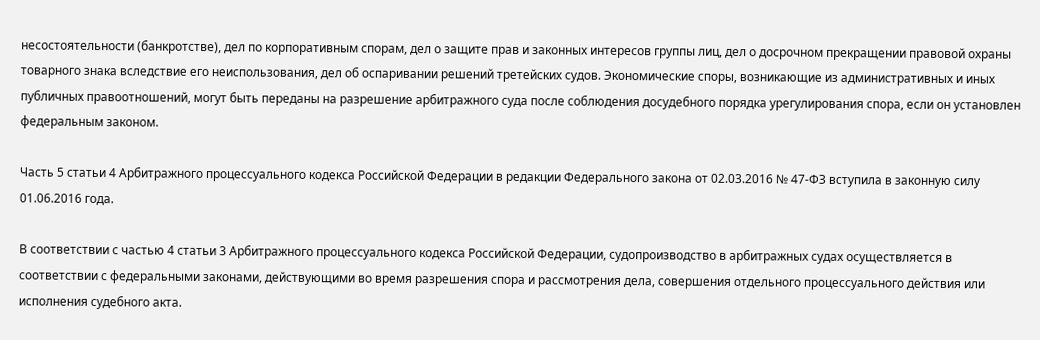несостоятельности (банкротстве), дел по корпоративным спорам, дел о защите прав и законных интересов группы лиц, дел о досрочном прекращении правовой охраны товарного знака вследствие его неиспользования, дел об оспаривании решений третейских судов. Экономические споры, возникающие из административных и иных публичных правоотношений, могут быть переданы на разрешение арбитражного суда после соблюдения досудебного порядка урегулирования спора, если он установлен федеральным законом.

Часть 5 статьи 4 Арбитражного процессуального кодекса Российской Федерации в редакции Федерального закона от 02.03.2016 № 47-ФЗ вступила в законную силу 01.06.2016 года.

В соответствии с частью 4 статьи 3 Арбитражного процессуального кодекса Российской Федерации, судопроизводство в арбитражных судах осуществляется в соответствии с федеральными законами, действующими во время разрешения спора и рассмотрения дела, совершения отдельного процессуального действия или исполнения судебного акта.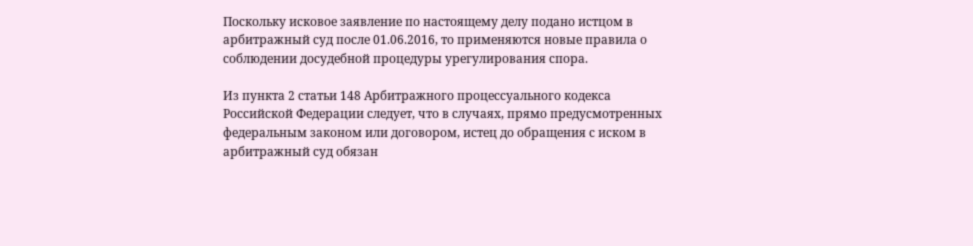Поскольку исковое заявление по настоящему делу подано истцом в арбитражный суд после 01.06.2016, то применяются новые правила о соблюдении досудебной процедуры урегулирования спора.

Из пункта 2 статьи 148 Арбитражного процессуального кодекса Российской Федерации следует, что в случаях, прямо предусмотренных федеральным законом или договором, истец до обращения с иском в арбитражный суд обязан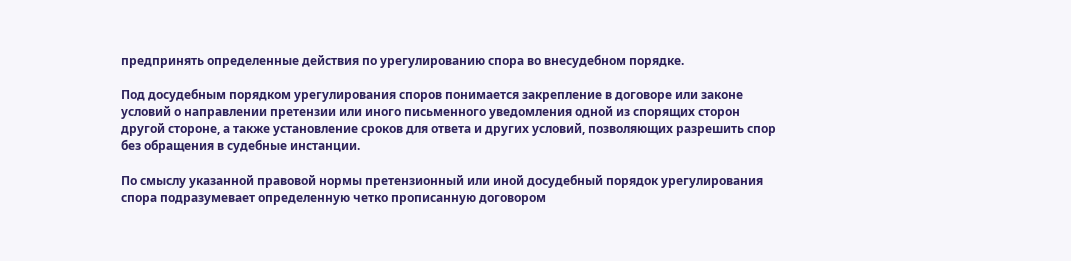предпринять определенные действия по урегулированию спора во внесудебном порядке.

Под досудебным порядком урегулирования споров понимается закрепление в договоре или законе условий о направлении претензии или иного письменного уведомления одной из спорящих сторон другой стороне, а также установление сроков для ответа и других условий, позволяющих разрешить спор без обращения в судебные инстанции.

По смыслу указанной правовой нормы претензионный или иной досудебный порядок урегулирования спора подразумевает определенную четко прописанную договором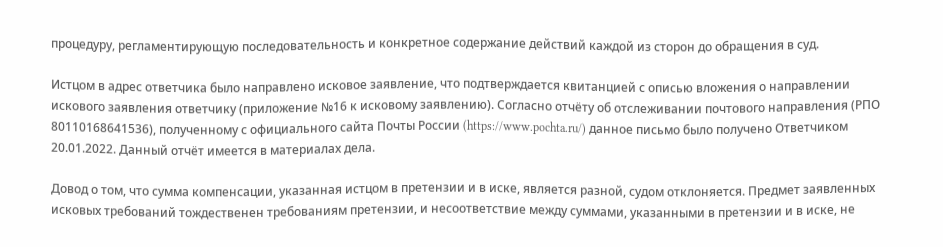процедуру, регламентирующую последовательность и конкретное содержание действий каждой из сторон до обращения в суд.

Истцом в адрес ответчика было направлено исковое заявление, что подтверждается квитанцией с описью вложения о направлении искового заявления ответчику (приложение №16 к исковому заявлению). Согласно отчёту об отслеживании почтового направления (РПО 80110168641536), полученному с официального сайта Почты России (https://www.pochta.ru/) данное письмо было получено Ответчиком 20.01.2022. Данный отчёт имеется в материалах дела.

Довод о том, что сумма компенсации, указанная истцом в претензии и в иске, является разной, судом отклоняется. Предмет заявленных исковых требований тождественен требованиям претензии, и несоответствие между суммами, указанными в претензии и в иске, не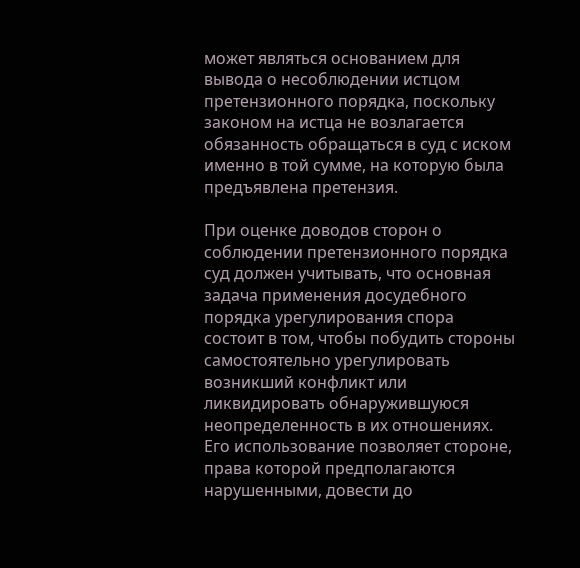может являться основанием для вывода о несоблюдении истцом претензионного порядка, поскольку законом на истца не возлагается обязанность обращаться в суд с иском именно в той сумме, на которую была предъявлена претензия.

При оценке доводов сторон о соблюдении претензионного порядка суд должен учитывать, что основная задача применения досудебного порядка урегулирования спора состоит в том, чтобы побудить стороны самостоятельно урегулировать возникший конфликт или ликвидировать обнаружившуюся неопределенность в их отношениях. Его использование позволяет стороне, права которой предполагаются нарушенными, довести до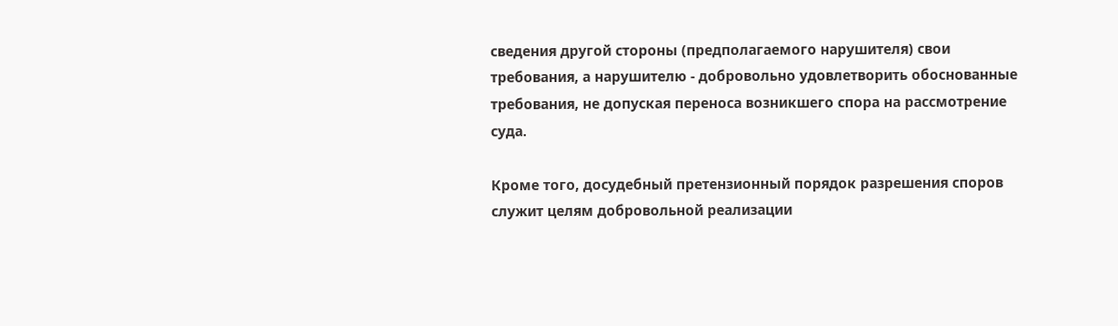сведения другой стороны (предполагаемого нарушителя) свои требования, а нарушителю - добровольно удовлетворить обоснованные требования, не допуская переноса возникшего спора на рассмотрение суда.

Кроме того, досудебный претензионный порядок разрешения споров служит целям добровольной реализации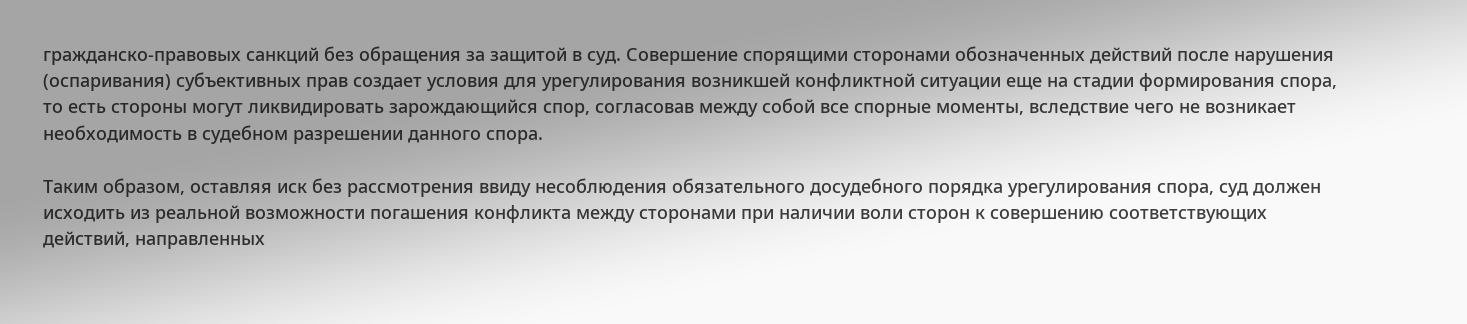гражданско-правовых санкций без обращения за защитой в суд. Совершение спорящими сторонами обозначенных действий после нарушения (оспаривания) субъективных прав создает условия для урегулирования возникшей конфликтной ситуации еще на стадии формирования спора, то есть стороны могут ликвидировать зарождающийся спор, согласовав между собой все спорные моменты, вследствие чего не возникает необходимость в судебном разрешении данного спора.

Таким образом, оставляя иск без рассмотрения ввиду несоблюдения обязательного досудебного порядка урегулирования спора, суд должен исходить из реальной возможности погашения конфликта между сторонами при наличии воли сторон к совершению соответствующих действий, направленных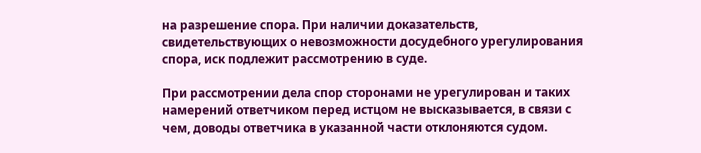на разрешение спора. При наличии доказательств, свидетельствующих о невозможности досудебного урегулирования спора, иск подлежит рассмотрению в суде.

При рассмотрении дела спор сторонами не урегулирован и таких намерений ответчиком перед истцом не высказывается, в связи с чем, доводы ответчика в указанной части отклоняются судом.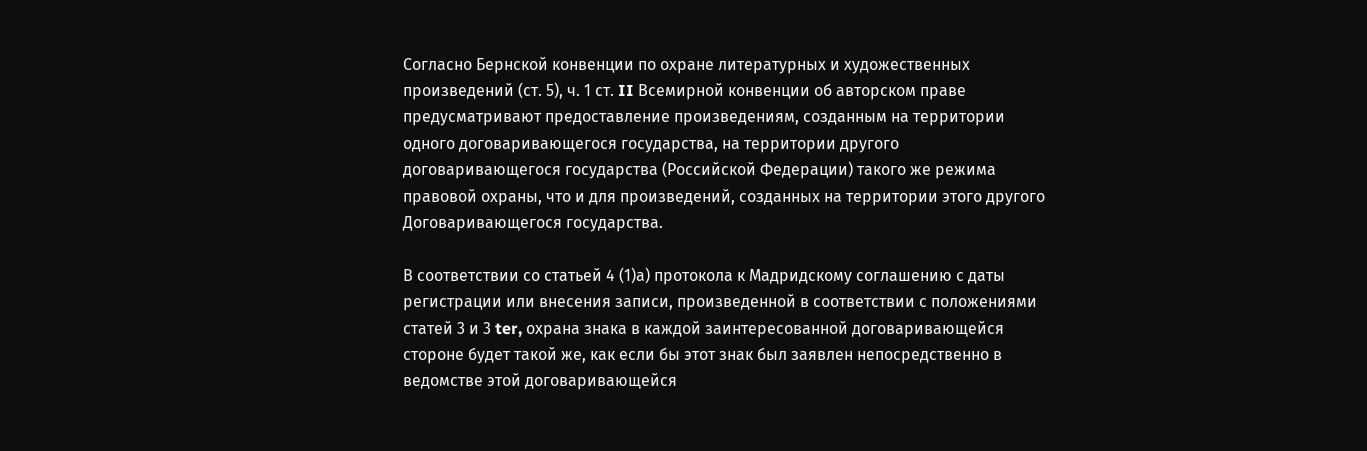Согласно Бернской конвенции по охране литературных и художественных произведений (ст. 5), ч. 1 ст. II Всемирной конвенции об авторском праве предусматривают предоставление произведениям, созданным на территории одного договаривающегося государства, на территории другого договаривающегося государства (Российской Федерации) такого же режима правовой охраны, что и для произведений, созданных на территории этого другого Договаривающегося государства.

В соответствии со статьей 4 (1)а) протокола к Мадридскому соглашению с даты регистрации или внесения записи, произведенной в соответствии с положениями статей 3 и 3 ter, охрана знака в каждой заинтересованной договаривающейся стороне будет такой же, как если бы этот знак был заявлен непосредственно в ведомстве этой договаривающейся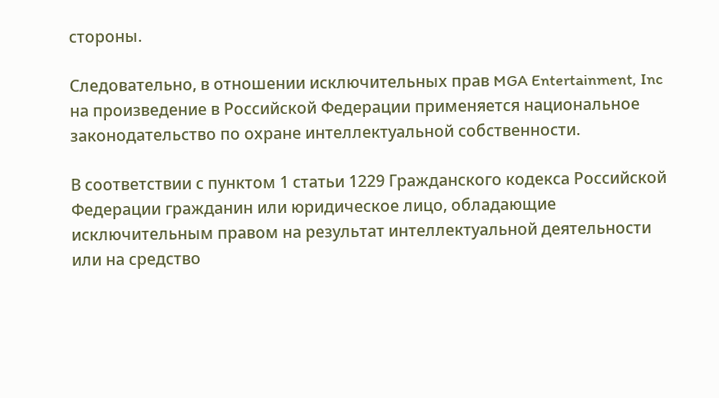стороны.

Следовательно, в отношении исключительных прав MGA Entertainment, Inc на произведение в Российской Федерации применяется национальное законодательство по охране интеллектуальной собственности.

В соответствии с пунктом 1 статьи 1229 Гражданского кодекса Российской Федерации гражданин или юридическое лицо, обладающие исключительным правом на результат интеллектуальной деятельности или на средство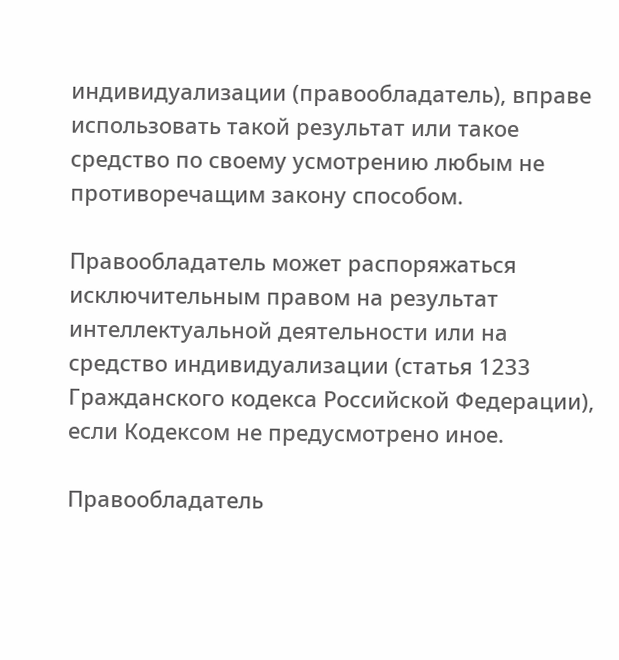индивидуализации (правообладатель), вправе использовать такой результат или такое средство по своему усмотрению любым не противоречащим закону способом.

Правообладатель может распоряжаться исключительным правом на результат интеллектуальной деятельности или на средство индивидуализации (статья 1233 Гражданского кодекса Российской Федерации), если Кодексом не предусмотрено иное.

Правообладатель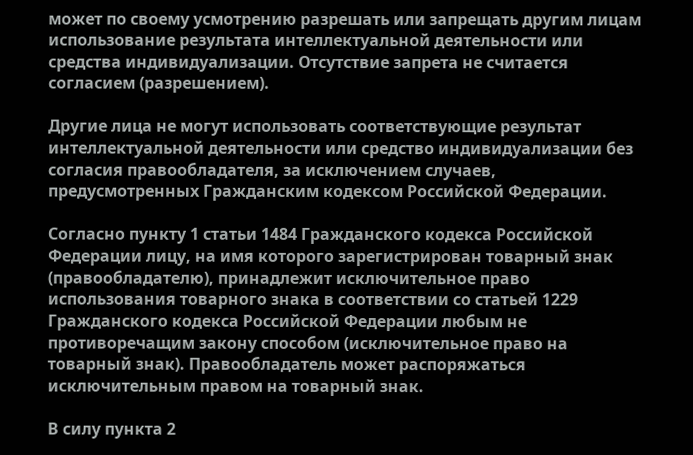может по своему усмотрению разрешать или запрещать другим лицам использование результата интеллектуальной деятельности или средства индивидуализации. Отсутствие запрета не считается согласием (разрешением).

Другие лица не могут использовать соответствующие результат интеллектуальной деятельности или средство индивидуализации без согласия правообладателя, за исключением случаев, предусмотренных Гражданским кодексом Российской Федерации.

Согласно пункту 1 статьи 1484 Гражданского кодекса Российской Федерации лицу, на имя которого зарегистрирован товарный знак (правообладателю), принадлежит исключительное право использования товарного знака в соответствии со статьей 1229 Гражданского кодекса Российской Федерации любым не противоречащим закону способом (исключительное право на товарный знак). Правообладатель может распоряжаться исключительным правом на товарный знак.

В силу пункта 2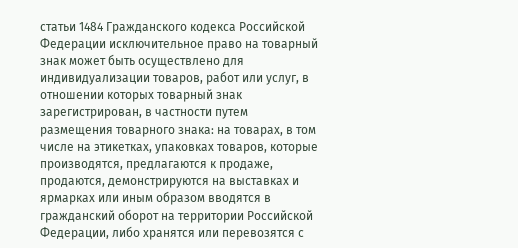статьи 1484 Гражданского кодекса Российской Федерации исключительное право на товарный знак может быть осуществлено для индивидуализации товаров, работ или услуг, в отношении которых товарный знак зарегистрирован, в частности путем размещения товарного знака: на товарах, в том числе на этикетках, упаковках товаров, которые производятся, предлагаются к продаже, продаются, демонстрируются на выставках и ярмарках или иным образом вводятся в гражданский оборот на территории Российской Федерации, либо хранятся или перевозятся с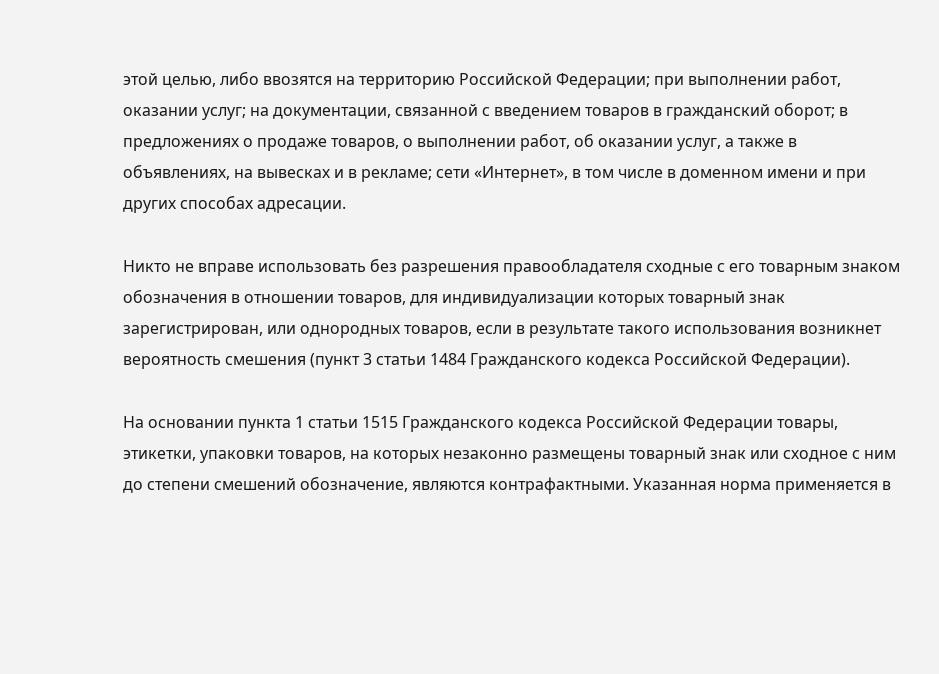этой целью, либо ввозятся на территорию Российской Федерации; при выполнении работ, оказании услуг; на документации, связанной с введением товаров в гражданский оборот; в предложениях о продаже товаров, о выполнении работ, об оказании услуг, а также в объявлениях, на вывесках и в рекламе; сети «Интернет», в том числе в доменном имени и при других способах адресации.

Никто не вправе использовать без разрешения правообладателя сходные с его товарным знаком обозначения в отношении товаров, для индивидуализации которых товарный знак зарегистрирован, или однородных товаров, если в результате такого использования возникнет вероятность смешения (пункт 3 статьи 1484 Гражданского кодекса Российской Федерации).

На основании пункта 1 статьи 1515 Гражданского кодекса Российской Федерации товары, этикетки, упаковки товаров, на которых незаконно размещены товарный знак или сходное с ним до степени смешений обозначение, являются контрафактными. Указанная норма применяется в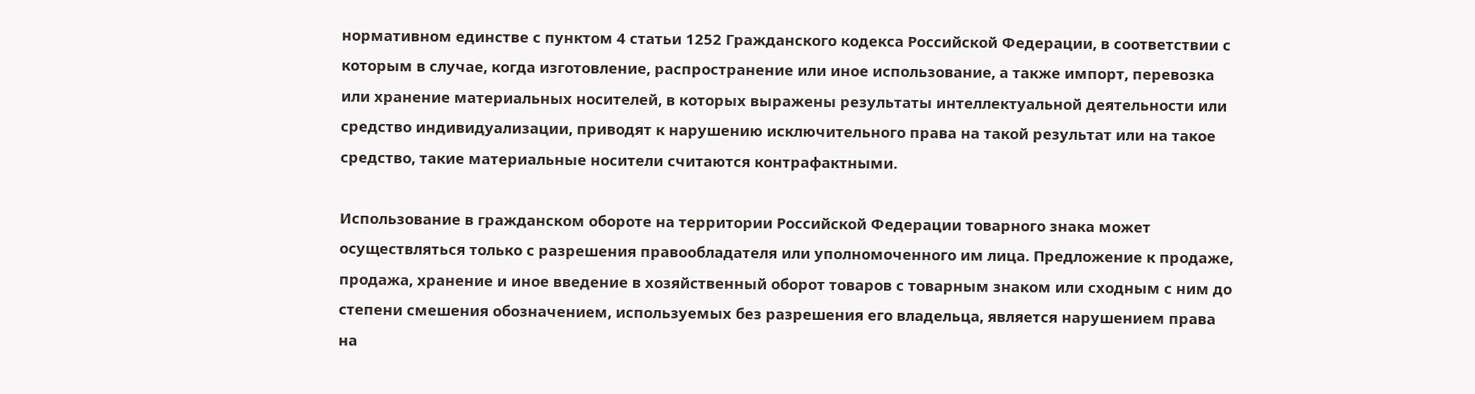нормативном единстве с пунктом 4 статьи 1252 Гражданского кодекса Российской Федерации, в соответствии с которым в случае, когда изготовление, распространение или иное использование, а также импорт, перевозка или хранение материальных носителей, в которых выражены результаты интеллектуальной деятельности или средство индивидуализации, приводят к нарушению исключительного права на такой результат или на такое средство, такие материальные носители считаются контрафактными.

Использование в гражданском обороте на территории Российской Федерации товарного знака может осуществляться только с разрешения правообладателя или уполномоченного им лица. Предложение к продаже, продажа, хранение и иное введение в хозяйственный оборот товаров с товарным знаком или сходным с ним до степени смешения обозначением, используемых без разрешения его владельца, является нарушением права на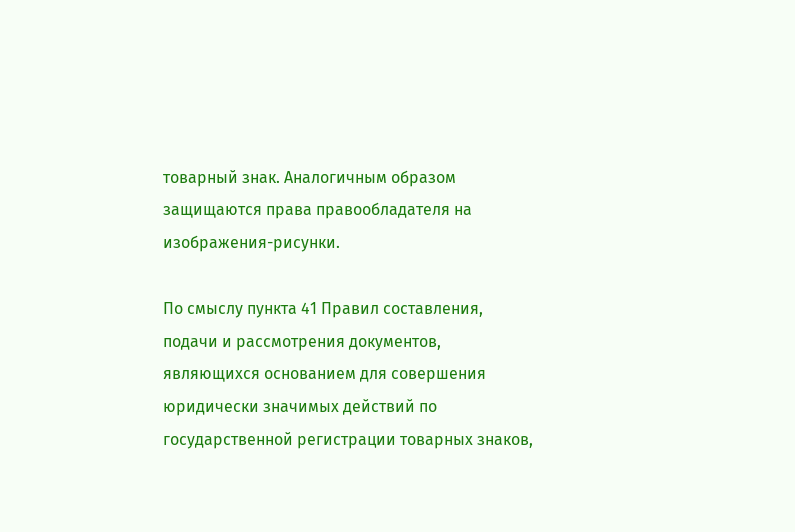товарный знак. Аналогичным образом защищаются права правообладателя на изображения-рисунки.

По смыслу пункта 41 Правил составления, подачи и рассмотрения документов, являющихся основанием для совершения юридически значимых действий по государственной регистрации товарных знаков,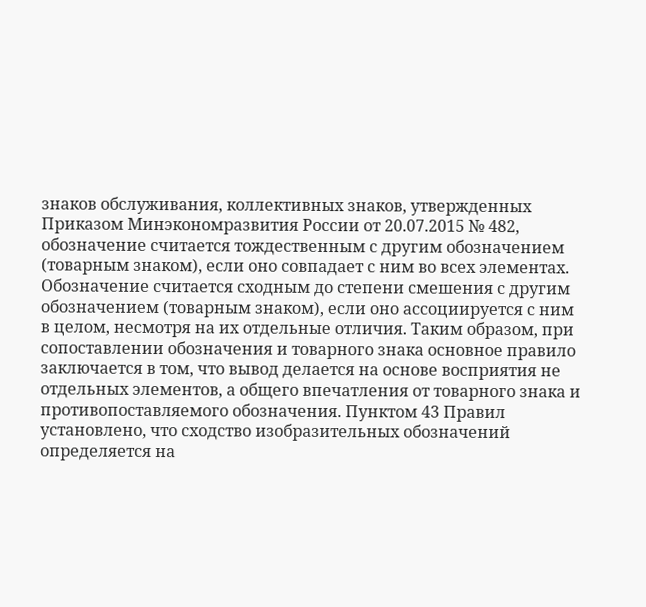знаков обслуживания, коллективных знаков, утвержденных Приказом Минэкономразвития России от 20.07.2015 № 482, обозначение считается тождественным с другим обозначением (товарным знаком), если оно совпадает с ним во всех элементах. Обозначение считается сходным до степени смешения с другим обозначением (товарным знаком), если оно ассоциируется с ним в целом, несмотря на их отдельные отличия. Таким образом, при сопоставлении обозначения и товарного знака основное правило заключается в том, что вывод делается на основе восприятия не отдельных элементов, а общего впечатления от товарного знака и противопоставляемого обозначения. Пунктом 43 Правил установлено, что сходство изобразительных обозначений определяется на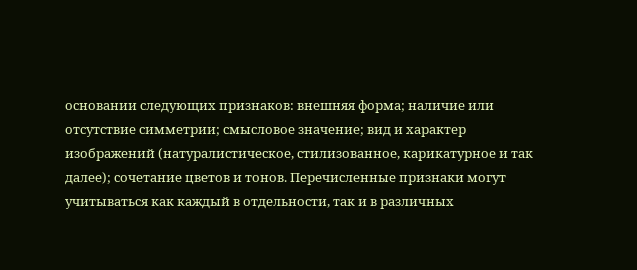основании следующих признаков: внешняя форма; наличие или отсутствие симметрии; смысловое значение; вид и характер изображений (натуралистическое, стилизованное, карикатурное и так далее); сочетание цветов и тонов. Перечисленные признаки могут учитываться как каждый в отдельности, так и в различных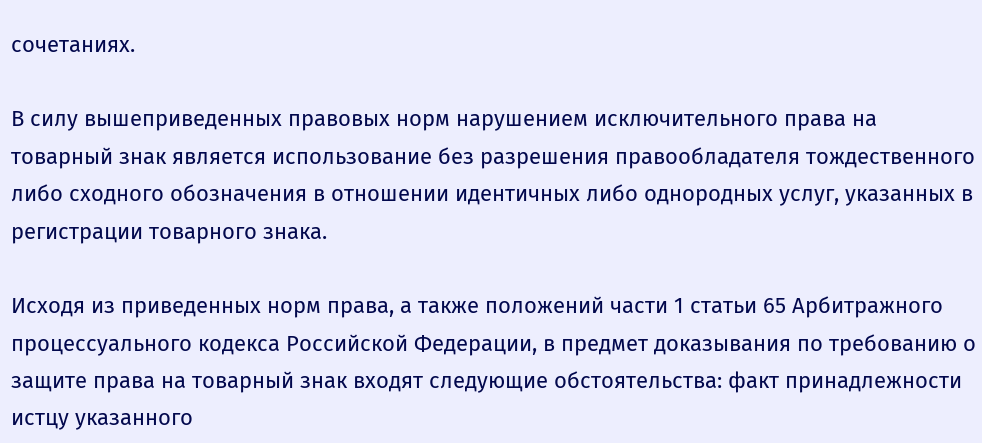сочетаниях.

В силу вышеприведенных правовых норм нарушением исключительного права на товарный знак является использование без разрешения правообладателя тождественного либо сходного обозначения в отношении идентичных либо однородных услуг, указанных в регистрации товарного знака.

Исходя из приведенных норм права, а также положений части 1 статьи 65 Арбитражного процессуального кодекса Российской Федерации, в предмет доказывания по требованию о защите права на товарный знак входят следующие обстоятельства: факт принадлежности истцу указанного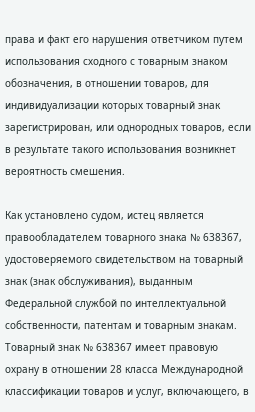права и факт его нарушения ответчиком путем использования сходного с товарным знаком обозначения, в отношении товаров, для индивидуализации которых товарный знак зарегистрирован, или однородных товаров, если в результате такого использования возникнет вероятность смешения.

Как установлено судом, истец является правообладателем товарного знака № 638367, удостоверяемого свидетельством на товарный знак (знак обслуживания), выданным Федеральной службой по интеллектуальной собственности, патентам и товарным знакам. Товарный знак № 638367 имеет правовую охрану в отношении 28 класса Международной классификации товаров и услуг, включающего, в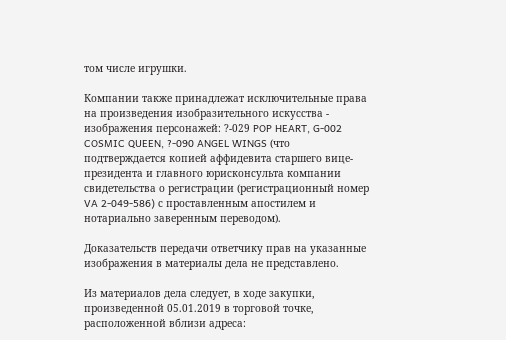том числе игрушки.

Компании также принадлежат исключительные права на произведения изобразительного искусства - изображения персонажей: ?-029 POP HEART, G-002 COSMIC QUEEN, ?-090 ANGEL WINGS (что подтверждается копией аффидевита старшего вице-президента и главного юрисконсульта компании свидетельства о регистрации (регистрационный номер VA 2-049-586) с проставленным апостилем и нотариально заверенным переводом).

Доказательств передачи ответчику прав на указанные изображения в материалы дела не представлено.

Из материалов дела следует, в ходе закупки, произведенной 05.01.2019 в торговой точке, расположенной вблизи адреса: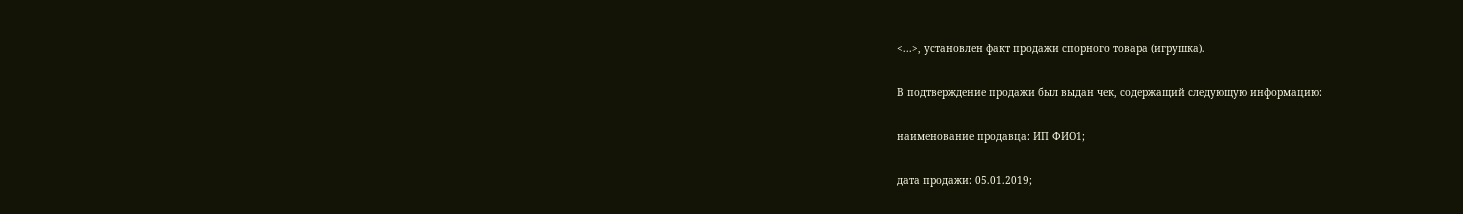<...>, установлен факт продажи спорного товара (игрушка).

В подтверждение продажи был выдан чек, содержащий следующую информацию:

наименование продавца: ИП ФИО1;

дата продажи: 05.01.2019;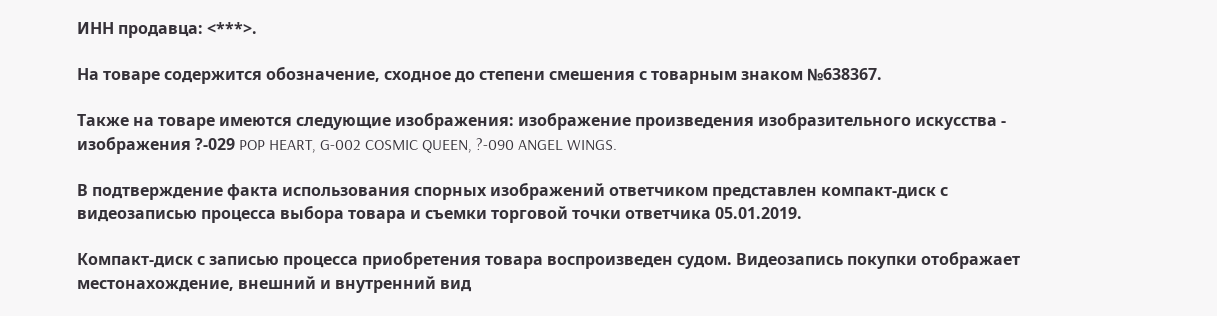ИНН продавца: <***>.

На товаре содержится обозначение, сходное до степени смешения с товарным знаком №638367.

Также на товаре имеются следующие изображения: изображение произведения изобразительного искусства - изображения ?-029 POP HEART, G-002 COSMIC QUEEN, ?-090 ANGEL WINGS.

В подтверждение факта использования спорных изображений ответчиком представлен компакт-диск с видеозаписью процесса выбора товара и съемки торговой точки ответчика 05.01.2019.

Компакт-диск с записью процесса приобретения товара воспроизведен судом. Видеозапись покупки отображает местонахождение, внешний и внутренний вид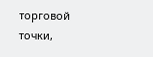торговой точки,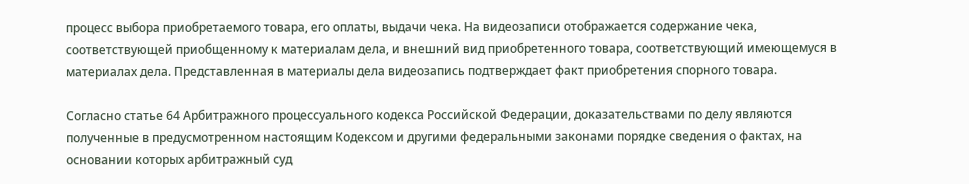процесс выбора приобретаемого товара, его оплаты, выдачи чека. На видеозаписи отображается содержание чека, соответствующей приобщенному к материалам дела, и внешний вид приобретенного товара, соответствующий имеющемуся в материалах дела. Представленная в материалы дела видеозапись подтверждает факт приобретения спорного товара.

Согласно статье 64 Арбитражного процессуального кодекса Российской Федерации, доказательствами по делу являются полученные в предусмотренном настоящим Кодексом и другими федеральными законами порядке сведения о фактах, на основании которых арбитражный суд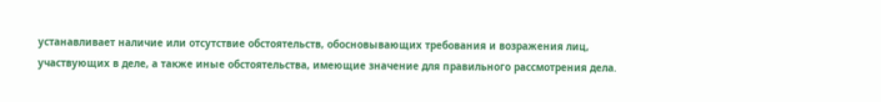устанавливает наличие или отсутствие обстоятельств, обосновывающих требования и возражения лиц, участвующих в деле, а также иные обстоятельства, имеющие значение для правильного рассмотрения дела.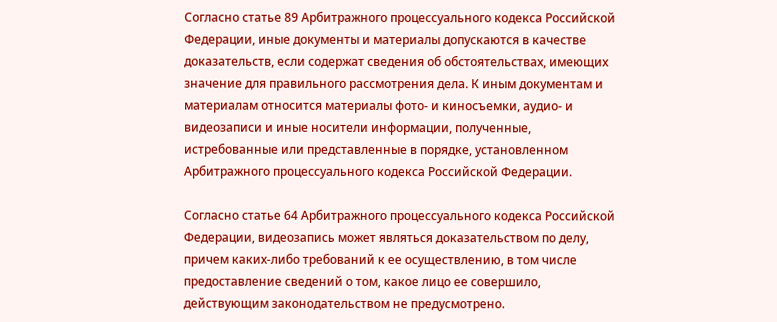Согласно статье 89 Арбитражного процессуального кодекса Российской Федерации, иные документы и материалы допускаются в качестве доказательств, если содержат сведения об обстоятельствах, имеющих значение для правильного рассмотрения дела. К иным документам и материалам относится материалы фото- и киносъемки, аудио- и видеозаписи и иные носители информации, полученные, истребованные или представленные в порядке, установленном Арбитражного процессуального кодекса Российской Федерации.

Согласно статье 64 Арбитражного процессуального кодекса Российской Федерации, видеозапись может являться доказательством по делу, причем каких-либо требований к ее осуществлению, в том числе предоставление сведений о том, какое лицо ее совершило, действующим законодательством не предусмотрено.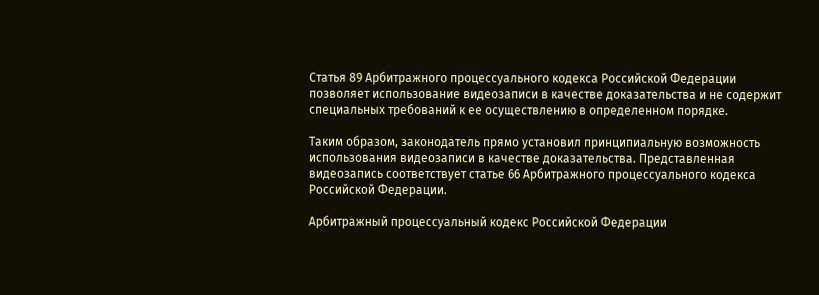Статья 89 Арбитражного процессуального кодекса Российской Федерации позволяет использование видеозаписи в качестве доказательства и не содержит специальных требований к ее осуществлению в определенном порядке.

Таким образом, законодатель прямо установил принципиальную возможность использования видеозаписи в качестве доказательства. Представленная видеозапись соответствует статье 66 Арбитражного процессуального кодекса Российской Федерации.

Арбитражный процессуальный кодекс Российской Федерации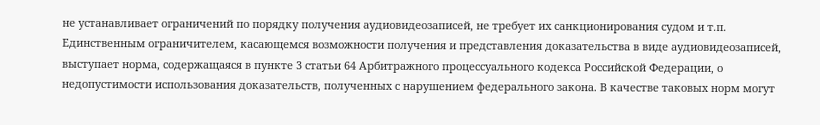не устанавливает ограничений по порядку получения аудиовидеозаписей, не требует их санкционирования судом и т.п. Единственным ограничителем, касающемся возможности получения и представления доказательства в виде аудиовидеозаписей, выступает норма, содержащаяся в пункте 3 статьи 64 Арбитражного процессуального кодекса Российской Федерации, о недопустимости использования доказательств, полученных с нарушением федерального закона. В качестве таковых норм могут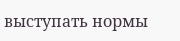выступать нормы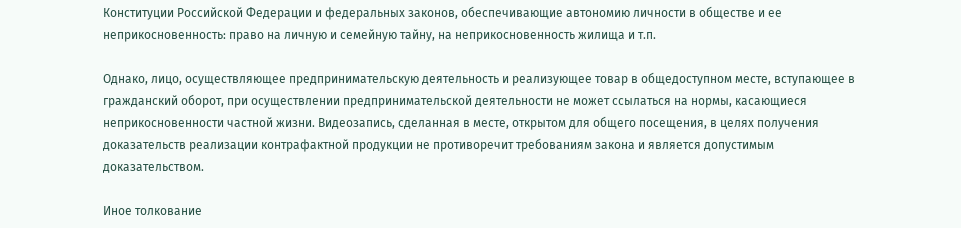Конституции Российской Федерации и федеральных законов, обеспечивающие автономию личности в обществе и ее неприкосновенность: право на личную и семейную тайну, на неприкосновенность жилища и т.п.

Однако, лицо, осуществляющее предпринимательскую деятельность и реализующее товар в общедоступном месте, вступающее в гражданский оборот, при осуществлении предпринимательской деятельности не может ссылаться на нормы, касающиеся неприкосновенности частной жизни. Видеозапись, сделанная в месте, открытом для общего посещения, в целях получения доказательств реализации контрафактной продукции не противоречит требованиям закона и является допустимым доказательством.

Иное толкование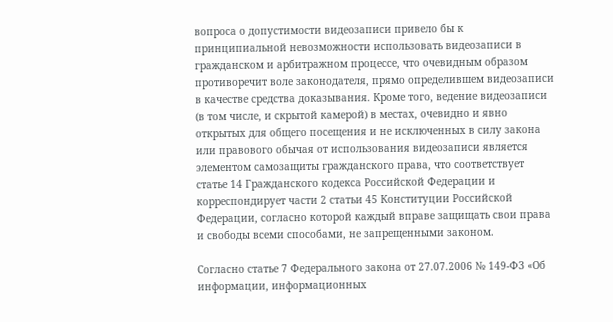вопроса о допустимости видеозаписи привело бы к принципиальной невозможности использовать видеозаписи в гражданском и арбитражном процессе, что очевидным образом противоречит воле законодателя, прямо определившем видеозаписи в качестве средства доказывания. Кроме того, ведение видеозаписи (в том числе, и скрытой камерой) в местах, очевидно и явно открытых для общего посещения и не исключенных в силу закона или правового обычая от использования видеозаписи является элементом самозащиты гражданского права, что соответствует статье 14 Гражданского кодекса Российской Федерации и корреспондирует части 2 статьи 45 Конституции Российской Федерации, согласно которой каждый вправе защищать свои права и свободы всеми способами, не запрещенными законом.

Согласно статье 7 Федерального закона от 27.07.2006 № 149-ФЗ «Об информации, информационных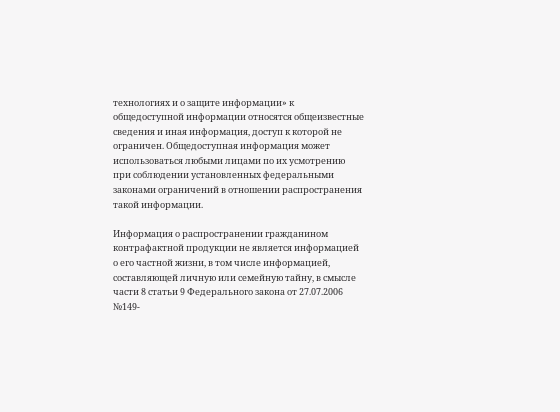технологиях и о защите информации» к общедоступной информации относятся общеизвестные сведения и иная информация, доступ к которой не ограничен. Общедоступная информация может использоваться любыми лицами по их усмотрению при соблюдении установленных федеральными законами ограничений в отношении распространения такой информации.

Информация о распространении гражданином контрафактной продукции не является информацией о его частной жизни, в том числе информацией, составляющей личную или семейную тайну, в смысле части 8 статьи 9 Федерального закона от 27.07.2006 №149-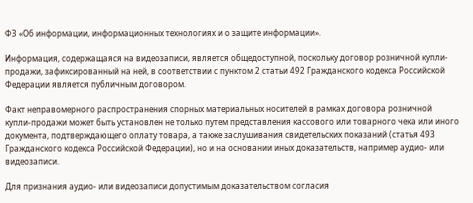ФЗ «Об информации, информационных технологиях и о защите информации».

Информация, содержащаяся на видеозаписи, является общедоступной, поскольку договор розничной купли-продажи, зафиксированный на ней, в соответствии с пунктом 2 статьи 492 Гражданского кодекса Российской Федерации является публичным договором.

Факт неправомерного распространения спорных материальных носителей в рамках договора розничной купли-продажи может быть установлен не только путем представления кассового или товарного чека или иного документа, подтверждающего оплату товара, а также заслушивания свидетельских показаний (статья 493 Гражданского кодекса Российской Федерации), но и на основании иных доказательств, например аудио- или видеозаписи.

Для признания аудио- или видеозаписи допустимым доказательством согласия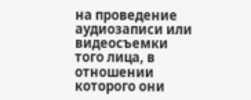на проведение аудиозаписи или видеосъемки того лица, в отношении которого они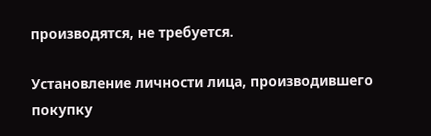производятся, не требуется.

Установление личности лица, производившего покупку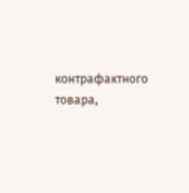контрафактного товара,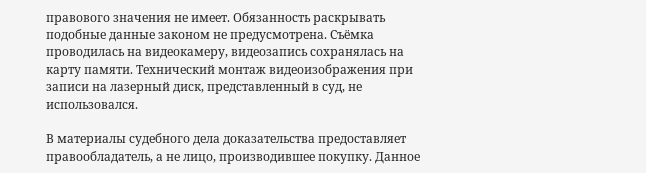правового значения не имеет. Обязанность раскрывать подобные данные законом не предусмотрена. Съёмка проводилась на видеокамеру, видеозапись сохранялась на карту памяти. Технический монтаж видеоизображения при записи на лазерный диск, представленный в суд, не использовался.

В материалы судебного дела доказательства предоставляет правообладатель, а не лицо, производившее покупку. Данное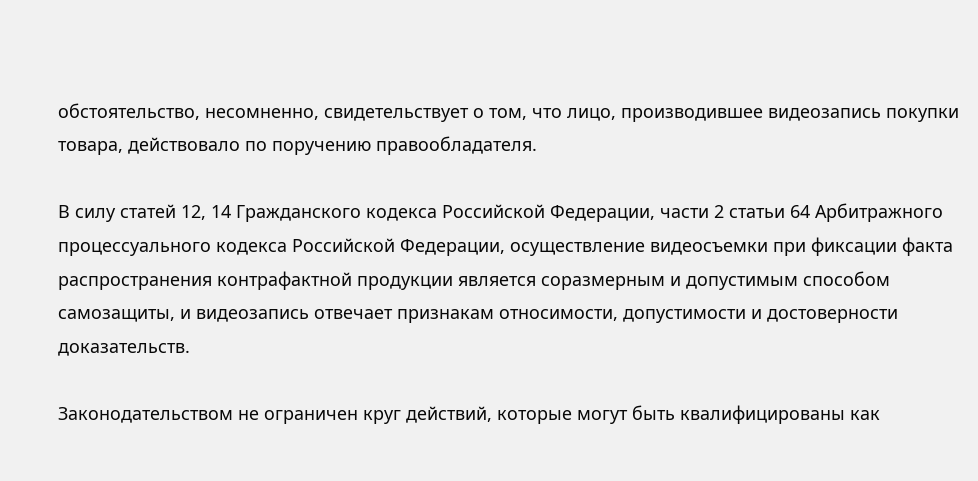обстоятельство, несомненно, свидетельствует о том, что лицо, производившее видеозапись покупки товара, действовало по поручению правообладателя.

В силу статей 12, 14 Гражданского кодекса Российской Федерации, части 2 статьи 64 Арбитражного процессуального кодекса Российской Федерации, осуществление видеосъемки при фиксации факта распространения контрафактной продукции является соразмерным и допустимым способом самозащиты, и видеозапись отвечает признакам относимости, допустимости и достоверности доказательств.

Законодательством не ограничен круг действий, которые могут быть квалифицированы как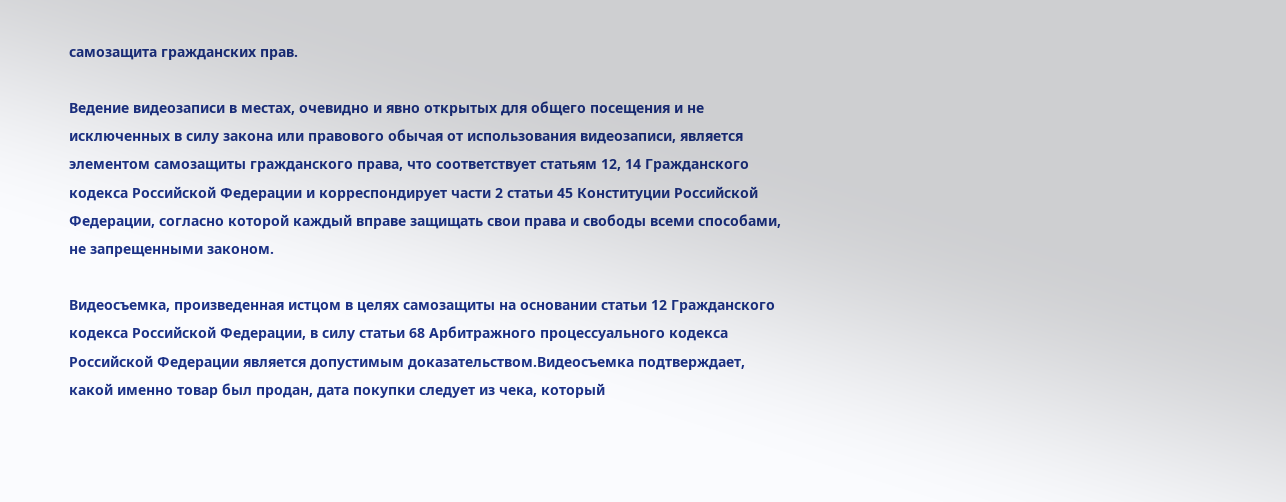самозащита гражданских прав.

Ведение видеозаписи в местах, очевидно и явно открытых для общего посещения и не исключенных в силу закона или правового обычая от использования видеозаписи, является элементом самозащиты гражданского права, что соответствует статьям 12, 14 Гражданского кодекса Российской Федерации и корреспондирует части 2 статьи 45 Конституции Российской Федерации, согласно которой каждый вправе защищать свои права и свободы всеми способами, не запрещенными законом.

Видеосъемка, произведенная истцом в целях самозащиты на основании статьи 12 Гражданского кодекса Российской Федерации, в силу статьи 68 Арбитражного процессуального кодекса Российской Федерации является допустимым доказательством.Видеосъемка подтверждает, какой именно товар был продан, дата покупки следует из чека, который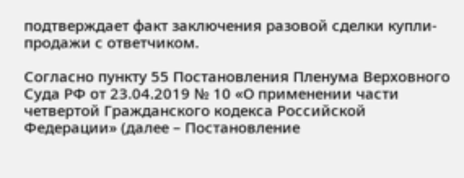подтверждает факт заключения разовой сделки купли-продажи с ответчиком.

Согласно пункту 55 Постановления Пленума Верховного Суда РФ от 23.04.2019 № 10 «О применении части четвертой Гражданского кодекса Российской Федерации» (далее – Постановление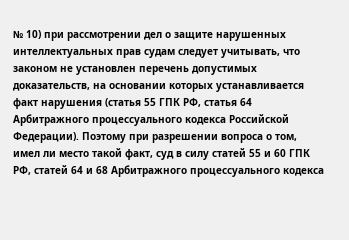№ 10) при рассмотрении дел о защите нарушенных интеллектуальных прав судам следует учитывать, что законом не установлен перечень допустимых доказательств, на основании которых устанавливается факт нарушения (статья 55 ГПК РФ, статья 64 Арбитражного процессуального кодекса Российской Федерации). Поэтому при разрешении вопроса о том, имел ли место такой факт, суд в силу статей 55 и 60 ГПК РФ, статей 64 и 68 Арбитражного процессуального кодекса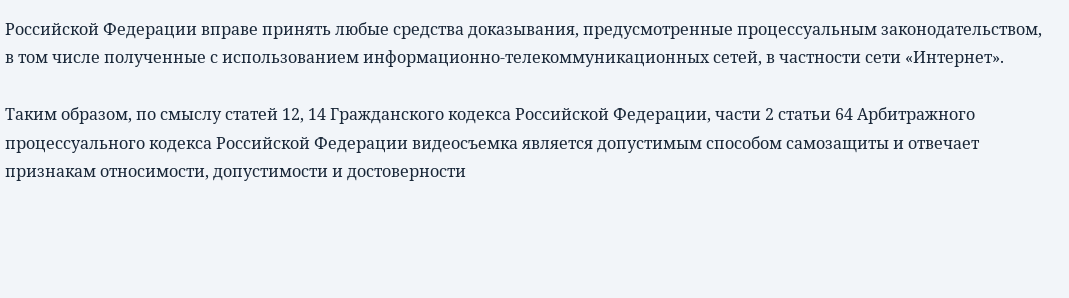Российской Федерации вправе принять любые средства доказывания, предусмотренные процессуальным законодательством, в том числе полученные с использованием информационно-телекоммуникационных сетей, в частности сети «Интернет».

Таким образом, по смыслу статей 12, 14 Гражданского кодекса Российской Федерации, части 2 статьи 64 Арбитражного процессуального кодекса Российской Федерации видеосъемка является допустимым способом самозащиты и отвечает признакам относимости, допустимости и достоверности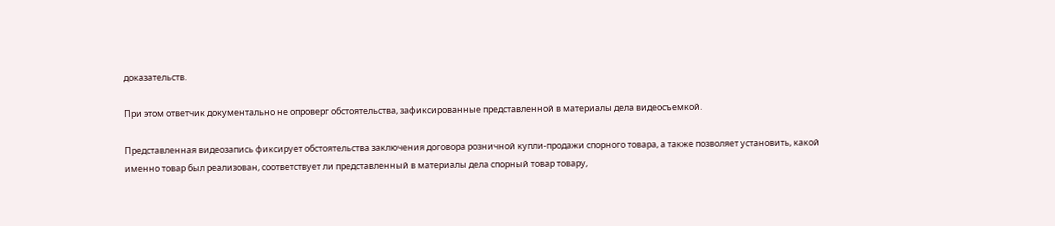доказательств.

При этом ответчик документально не опроверг обстоятельства, зафиксированные представленной в материалы дела видеосъемкой.

Представленная видеозапись фиксирует обстоятельства заключения договора розничной купли-продажи спорного товара, а также позволяет установить, какой именно товар был реализован, соответствует ли представленный в материалы дела спорный товар товару,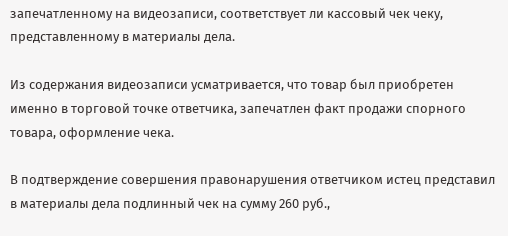запечатленному на видеозаписи, соответствует ли кассовый чек чеку, представленному в материалы дела.

Из содержания видеозаписи усматривается, что товар был приобретен именно в торговой точке ответчика, запечатлен факт продажи спорного товара, оформление чека.

В подтверждение совершения правонарушения ответчиком истец представил в материалы дела подлинный чек на сумму 260 руб.,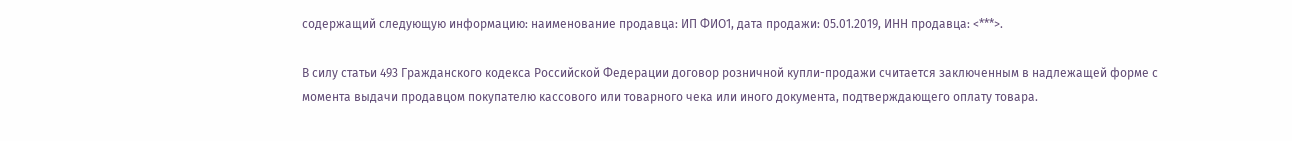содержащий следующую информацию: наименование продавца: ИП ФИО1, дата продажи: 05.01.2019, ИНН продавца: <***>.

В силу статьи 493 Гражданского кодекса Российской Федерации договор розничной купли-продажи считается заключенным в надлежащей форме с момента выдачи продавцом покупателю кассового или товарного чека или иного документа, подтверждающего оплату товара.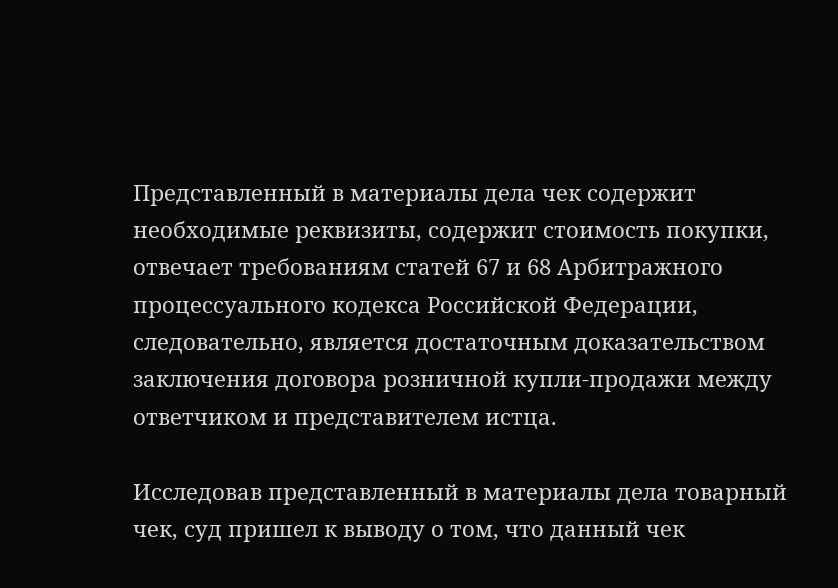Представленный в материалы дела чек содержит необходимые реквизиты, содержит стоимость покупки, отвечает требованиям статей 67 и 68 Арбитражного процессуального кодекса Российской Федерации, следовательно, является достаточным доказательством заключения договора розничной купли-продажи между ответчиком и представителем истца.

Исследовав представленный в материалы дела товарный чек, суд пришел к выводу о том, что данный чек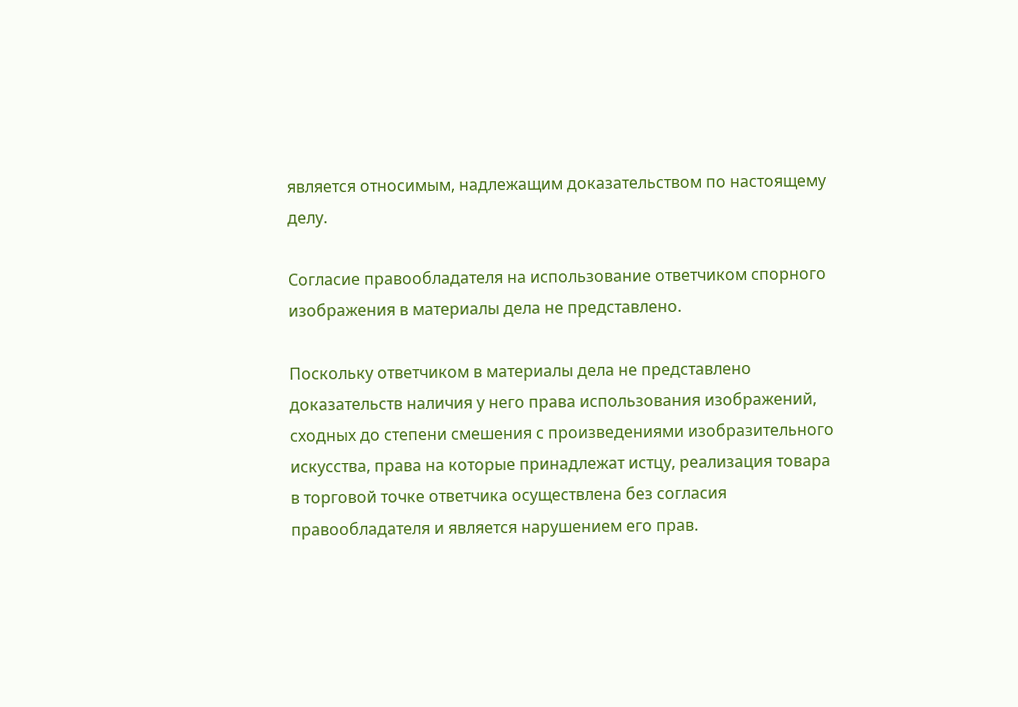является относимым, надлежащим доказательством по настоящему делу.

Согласие правообладателя на использование ответчиком спорного изображения в материалы дела не представлено.

Поскольку ответчиком в материалы дела не представлено доказательств наличия у него права использования изображений, сходных до степени смешения с произведениями изобразительного искусства, права на которые принадлежат истцу, реализация товара в торговой точке ответчика осуществлена без согласия правообладателя и является нарушением его прав.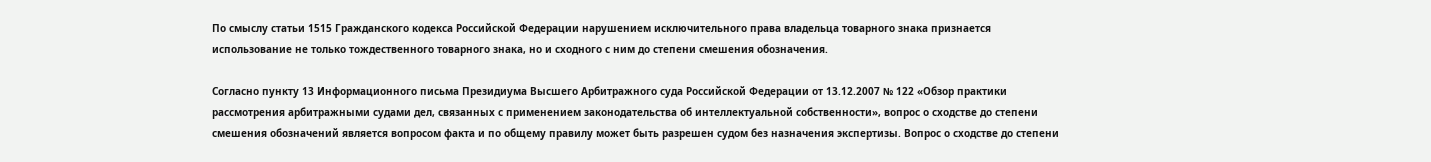По смыслу статьи 1515 Гражданского кодекса Российской Федерации нарушением исключительного права владельца товарного знака признается использование не только тождественного товарного знака, но и сходного с ним до степени смешения обозначения.

Согласно пункту 13 Информационного письма Президиума Высшего Арбитражного суда Российской Федерации от 13.12.2007 № 122 «Обзор практики рассмотрения арбитражными судами дел, связанных с применением законодательства об интеллектуальной собственности», вопрос о сходстве до степени смешения обозначений является вопросом факта и по общему правилу может быть разрешен судом без назначения экспертизы. Вопрос о сходстве до степени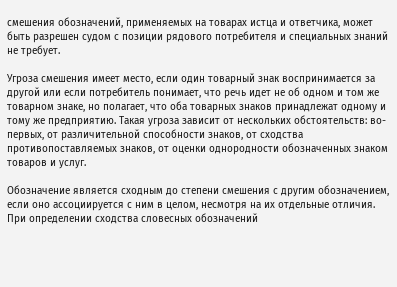смешения обозначений, применяемых на товарах истца и ответчика, может быть разрешен судом с позиции рядового потребителя и специальных знаний не требует.

Угроза смешения имеет место, если один товарный знак воспринимается за другой или если потребитель понимает, что речь идет не об одном и том же товарном знаке, но полагает, что оба товарных знаков принадлежат одному и тому же предприятию. Такая угроза зависит от нескольких обстоятельств: во-первых, от различительной способности знаков, от сходства противопоставляемых знаков, от оценки однородности обозначенных знаком товаров и услуг.

Обозначение является сходным до степени смешения с другим обозначением, если оно ассоциируется с ним в целом, несмотря на их отдельные отличия. При определении сходства словесных обозначений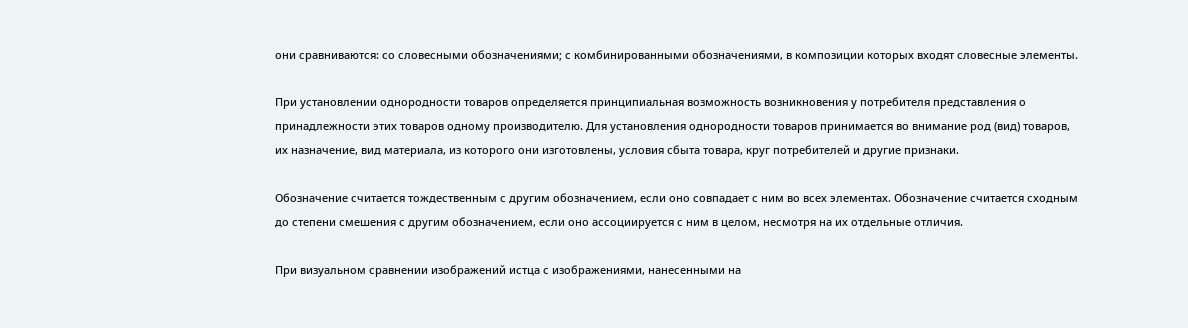они сравниваются: со словесными обозначениями; с комбинированными обозначениями, в композиции которых входят словесные элементы.

При установлении однородности товаров определяется принципиальная возможность возникновения у потребителя представления о принадлежности этих товаров одному производителю. Для установления однородности товаров принимается во внимание род (вид) товаров, их назначение, вид материала, из которого они изготовлены, условия сбыта товара, круг потребителей и другие признаки.

Обозначение считается тождественным с другим обозначением, если оно совпадает с ним во всех элементах. Обозначение считается сходным до степени смешения с другим обозначением, если оно ассоциируется с ним в целом, несмотря на их отдельные отличия.

При визуальном сравнении изображений истца с изображениями, нанесенными на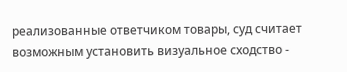реализованные ответчиком товары, суд считает возможным установить визуальное сходство -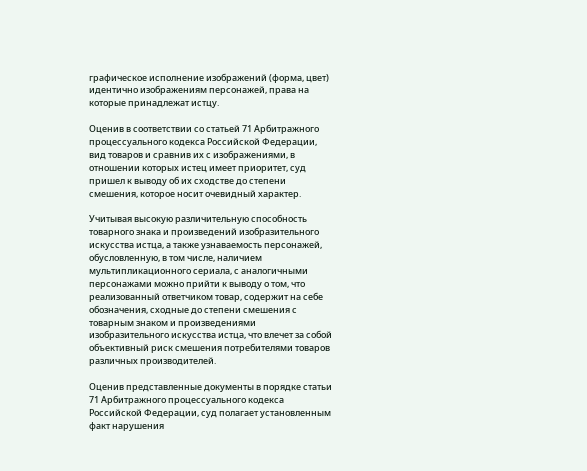графическое исполнение изображений (форма, цвет) идентично изображениям персонажей, права на которые принадлежат истцу.

Оценив в соответствии со статьей 71 Арбитражного процессуального кодекса Российской Федерации, вид товаров и сравнив их с изображениями, в отношении которых истец имеет приоритет, суд пришел к выводу об их сходстве до степени смешения, которое носит очевидный характер.

Учитывая высокую различительную способность товарного знака и произведений изобразительного искусства истца, а также узнаваемость персонажей, обусловленную, в том числе, наличием мультипликационного сериала, с аналогичными персонажами можно прийти к выводу о том, что реализованный ответчиком товар, содержит на себе обозначения, сходные до степени смешения с товарным знаком и произведениями изобразительного искусства истца, что влечет за собой объективный риск смешения потребителями товаров различных производителей.

Оценив представленные документы в порядке статьи 71 Арбитражного процессуального кодекса Российской Федерации, суд полагает установленным факт нарушения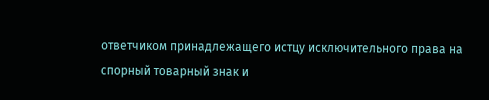ответчиком принадлежащего истцу исключительного права на спорный товарный знак и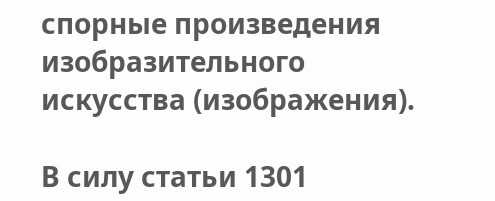спорные произведения изобразительного искусства (изображения).

В силу статьи 1301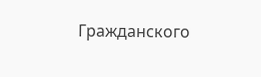Гражданского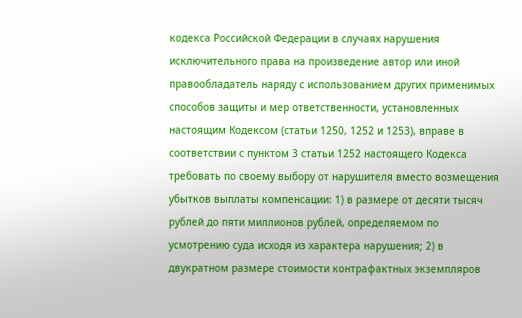кодекса Российской Федерации в случаях нарушения исключительного права на произведение автор или иной правообладатель наряду с использованием других применимых способов защиты и мер ответственности, установленных настоящим Кодексом (статьи 1250, 1252 и 1253), вправе в соответствии с пунктом 3 статьи 1252 настоящего Кодекса требовать по своему выбору от нарушителя вместо возмещения убытков выплаты компенсации: 1) в размере от десяти тысяч рублей до пяти миллионов рублей, определяемом по усмотрению суда исходя из характера нарушения; 2) в двукратном размере стоимости контрафактных экземпляров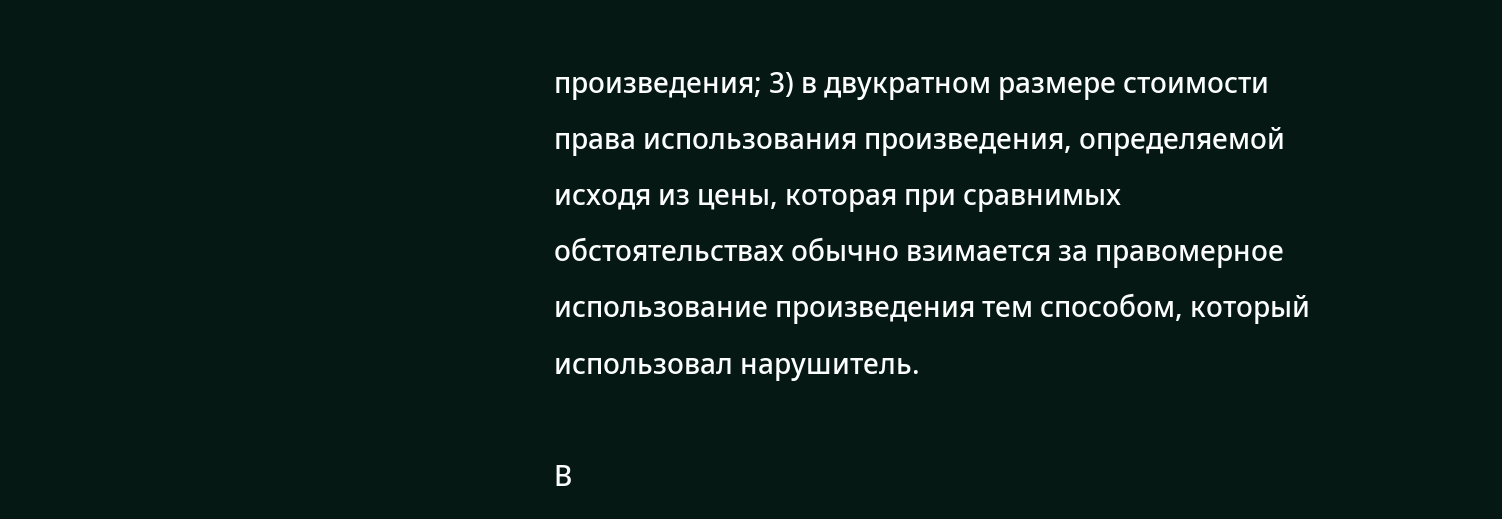произведения; 3) в двукратном размере стоимости права использования произведения, определяемой исходя из цены, которая при сравнимых обстоятельствах обычно взимается за правомерное использование произведения тем способом, который использовал нарушитель.

В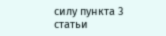силу пункта 3 статьи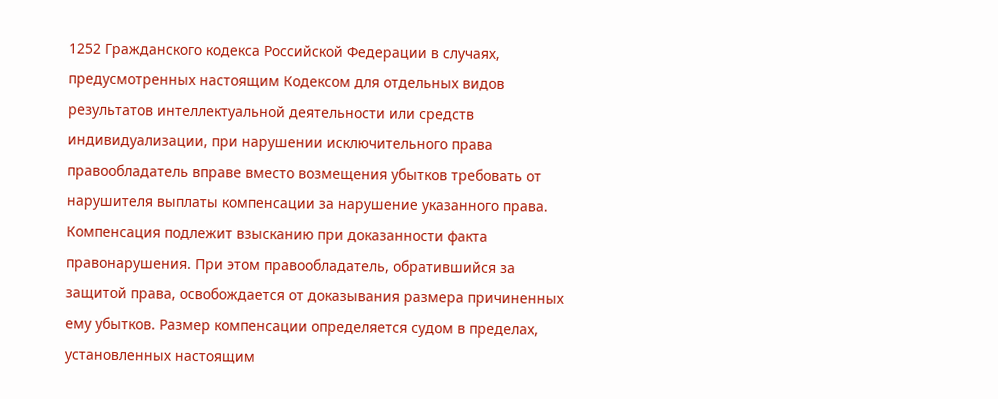1252 Гражданского кодекса Российской Федерации в случаях, предусмотренных настоящим Кодексом для отдельных видов результатов интеллектуальной деятельности или средств индивидуализации, при нарушении исключительного права правообладатель вправе вместо возмещения убытков требовать от нарушителя выплаты компенсации за нарушение указанного права. Компенсация подлежит взысканию при доказанности факта правонарушения. При этом правообладатель, обратившийся за защитой права, освобождается от доказывания размера причиненных ему убытков. Размер компенсации определяется судом в пределах, установленных настоящим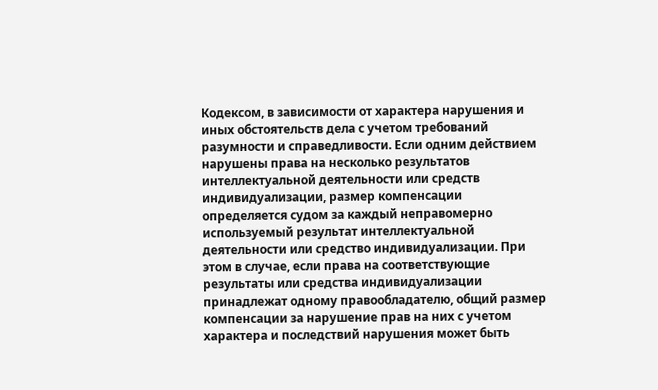Кодексом, в зависимости от характера нарушения и иных обстоятельств дела с учетом требований разумности и справедливости. Если одним действием нарушены права на несколько результатов интеллектуальной деятельности или средств индивидуализации, размер компенсации определяется судом за каждый неправомерно используемый результат интеллектуальной деятельности или средство индивидуализации. При этом в случае, если права на соответствующие результаты или средства индивидуализации принадлежат одному правообладателю, общий размер компенсации за нарушение прав на них с учетом характера и последствий нарушения может быть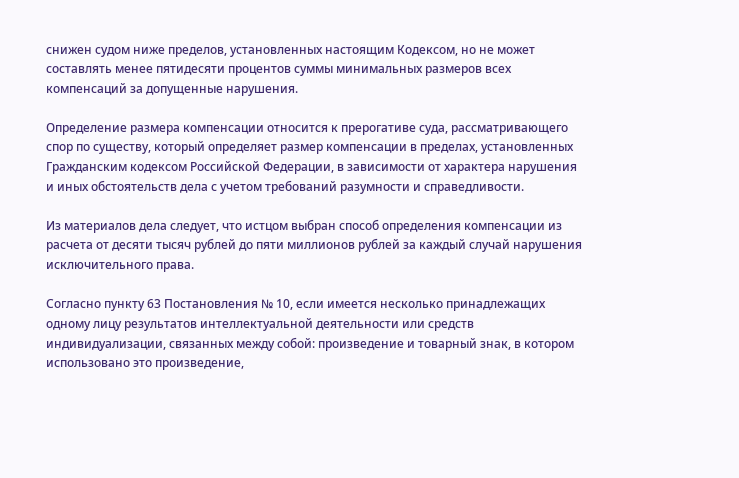снижен судом ниже пределов, установленных настоящим Кодексом, но не может составлять менее пятидесяти процентов суммы минимальных размеров всех компенсаций за допущенные нарушения.

Определение размера компенсации относится к прерогативе суда, рассматривающего спор по существу, который определяет размер компенсации в пределах, установленных Гражданским кодексом Российской Федерации, в зависимости от характера нарушения и иных обстоятельств дела с учетом требований разумности и справедливости.

Из материалов дела следует, что истцом выбран способ определения компенсации из расчета от десяти тысяч рублей до пяти миллионов рублей за каждый случай нарушения исключительного права.

Согласно пункту 63 Постановления № 10, если имеется несколько принадлежащих одному лицу результатов интеллектуальной деятельности или средств индивидуализации, связанных между собой: произведение и товарный знак, в котором использовано это произведение,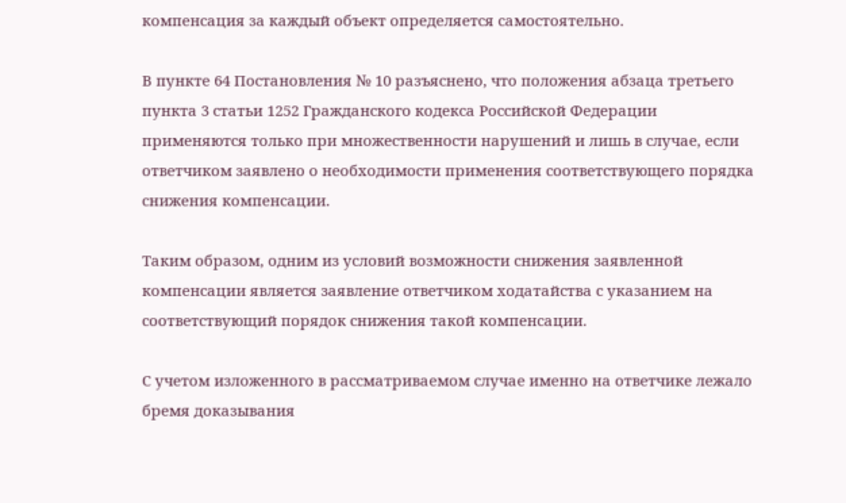компенсация за каждый объект определяется самостоятельно.

В пункте 64 Постановления № 10 разъяснено, что положения абзаца третьего пункта 3 статьи 1252 Гражданского кодекса Российской Федерации применяются только при множественности нарушений и лишь в случае, если ответчиком заявлено о необходимости применения соответствующего порядка снижения компенсации.

Таким образом, одним из условий возможности снижения заявленной компенсации является заявление ответчиком ходатайства с указанием на соответствующий порядок снижения такой компенсации.

С учетом изложенного в рассматриваемом случае именно на ответчике лежало бремя доказывания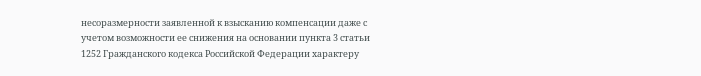несоразмерности заявленной к взысканию компенсации даже с учетом возможности ее снижения на основании пункта 3 статьи 1252 Гражданского кодекса Российской Федерации характеру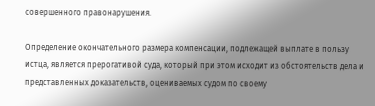совершенного правонарушения.

Определение окончательного размера компенсации, подлежащей выплате в пользу истца, является прерогативой суда, который при этом исходит из обстоятельств дела и представленных доказательств, оцениваемых судом по своему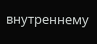внутреннему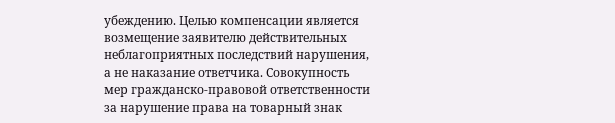убеждению. Целью компенсации является возмещение заявителю действительных неблагоприятных последствий нарушения, а не наказание ответчика. Совокупность мер гражданско-правовой ответственности за нарушение права на товарный знак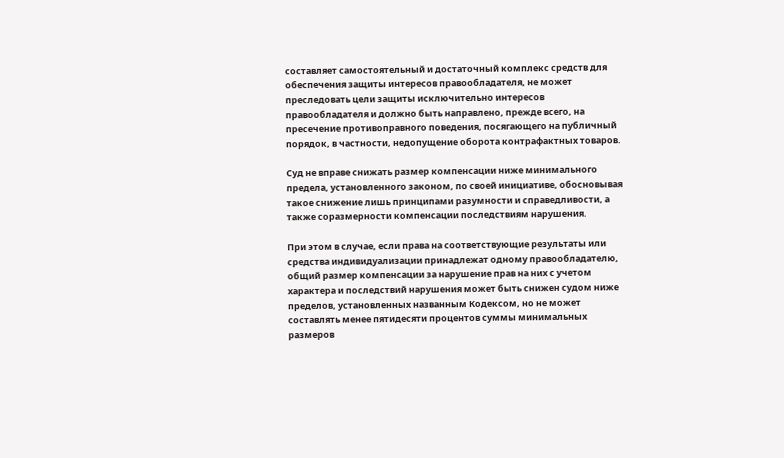составляет самостоятельный и достаточный комплекс средств для обеспечения защиты интересов правообладателя, не может преследовать цели защиты исключительно интересов правообладателя и должно быть направлено, прежде всего, на пресечение противоправного поведения, посягающего на публичный порядок, в частности, недопущение оборота контрафактных товаров.

Суд не вправе снижать размер компенсации ниже минимального предела, установленного законом, по своей инициативе, обосновывая такое снижение лишь принципами разумности и справедливости, а также соразмерности компенсации последствиям нарушения.

При этом в случае, если права на соответствующие результаты или средства индивидуализации принадлежат одному правообладателю, общий размер компенсации за нарушение прав на них с учетом характера и последствий нарушения может быть снижен судом ниже пределов, установленных названным Кодексом, но не может составлять менее пятидесяти процентов суммы минимальных размеров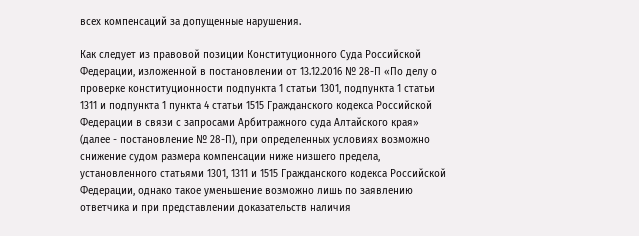всех компенсаций за допущенные нарушения.

Как следует из правовой позиции Конституционного Суда Российской Федерации, изложенной в постановлении от 13.12.2016 № 28-П «По делу о проверке конституционности подпункта 1 статьи 1301, подпункта 1 статьи 1311 и подпункта 1 пункта 4 статьи 1515 Гражданского кодекса Российской Федерации в связи с запросами Арбитражного суда Алтайского края» (далее - постановление № 28-П), при определенных условиях возможно снижение судом размера компенсации ниже низшего предела, установленного статьями 1301, 1311 и 1515 Гражданского кодекса Российской Федерации, однако такое уменьшение возможно лишь по заявлению ответчика и при представлении доказательств наличия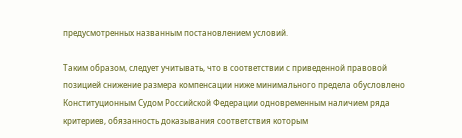предусмотренных названным постановлением условий.

Таким образом, следует учитывать, что в соответствии с приведенной правовой позицией снижение размера компенсации ниже минимального предела обусловлено Конституционным Судом Российской Федерации одновременным наличием ряда критериев, обязанность доказывания соответствия которым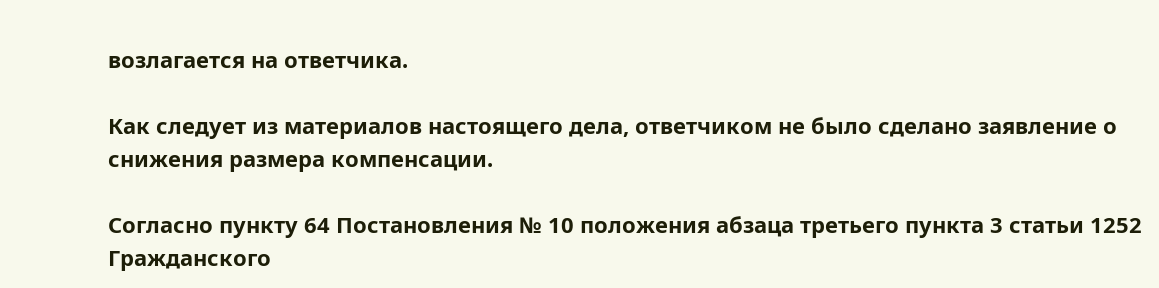возлагается на ответчика.

Как следует из материалов настоящего дела, ответчиком не было сделано заявление о снижения размера компенсации.

Согласно пункту 64 Постановления № 10 положения абзаца третьего пункта 3 статьи 1252 Гражданского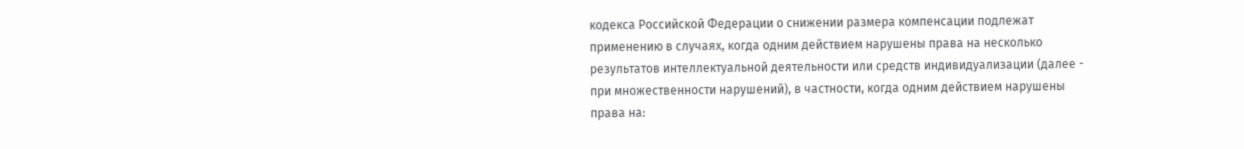кодекса Российской Федерации о снижении размера компенсации подлежат применению в случаях, когда одним действием нарушены права на несколько результатов интеллектуальной деятельности или средств индивидуализации (далее - при множественности нарушений), в частности, когда одним действием нарушены права на: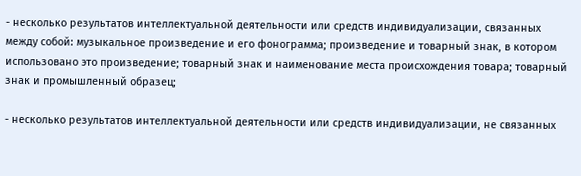- несколько результатов интеллектуальной деятельности или средств индивидуализации, связанных между собой: музыкальное произведение и его фонограмма; произведение и товарный знак, в котором использовано это произведение; товарный знак и наименование места происхождения товара; товарный знак и промышленный образец;

- несколько результатов интеллектуальной деятельности или средств индивидуализации, не связанных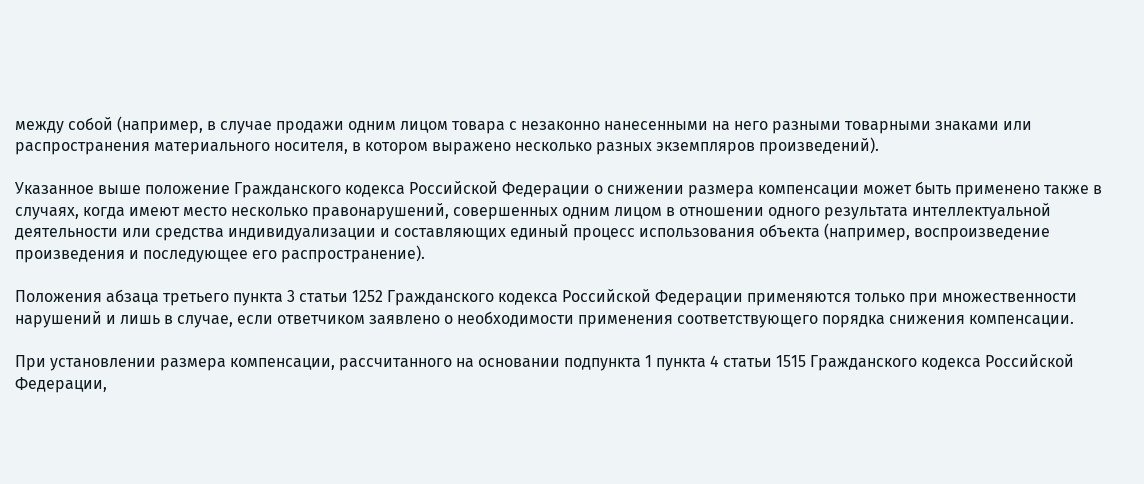между собой (например, в случае продажи одним лицом товара с незаконно нанесенными на него разными товарными знаками или распространения материального носителя, в котором выражено несколько разных экземпляров произведений).

Указанное выше положение Гражданского кодекса Российской Федерации о снижении размера компенсации может быть применено также в случаях, когда имеют место несколько правонарушений, совершенных одним лицом в отношении одного результата интеллектуальной деятельности или средства индивидуализации и составляющих единый процесс использования объекта (например, воспроизведение произведения и последующее его распространение).

Положения абзаца третьего пункта 3 статьи 1252 Гражданского кодекса Российской Федерации применяются только при множественности нарушений и лишь в случае, если ответчиком заявлено о необходимости применения соответствующего порядка снижения компенсации.

При установлении размера компенсации, рассчитанного на основании подпункта 1 пункта 4 статьи 1515 Гражданского кодекса Российской Федерации,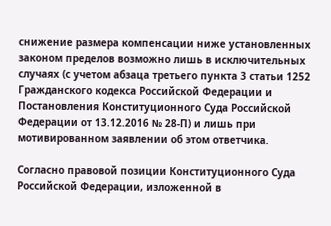снижение размера компенсации ниже установленных законом пределов возможно лишь в исключительных случаях (с учетом абзаца третьего пункта 3 статьи 1252 Гражданского кодекса Российской Федерации и Постановления Конституционного Суда Российской Федерации от 13.12.2016 № 28-П) и лишь при мотивированном заявлении об этом ответчика.

Согласно правовой позиции Конституционного Суда Российской Федерации, изложенной в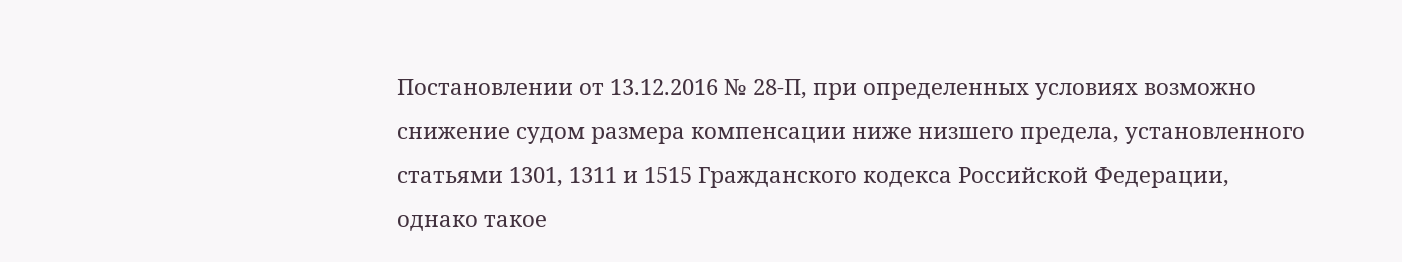Постановлении от 13.12.2016 № 28-П, при определенных условиях возможно снижение судом размера компенсации ниже низшего предела, установленного статьями 1301, 1311 и 1515 Гражданского кодекса Российской Федерации, однако такое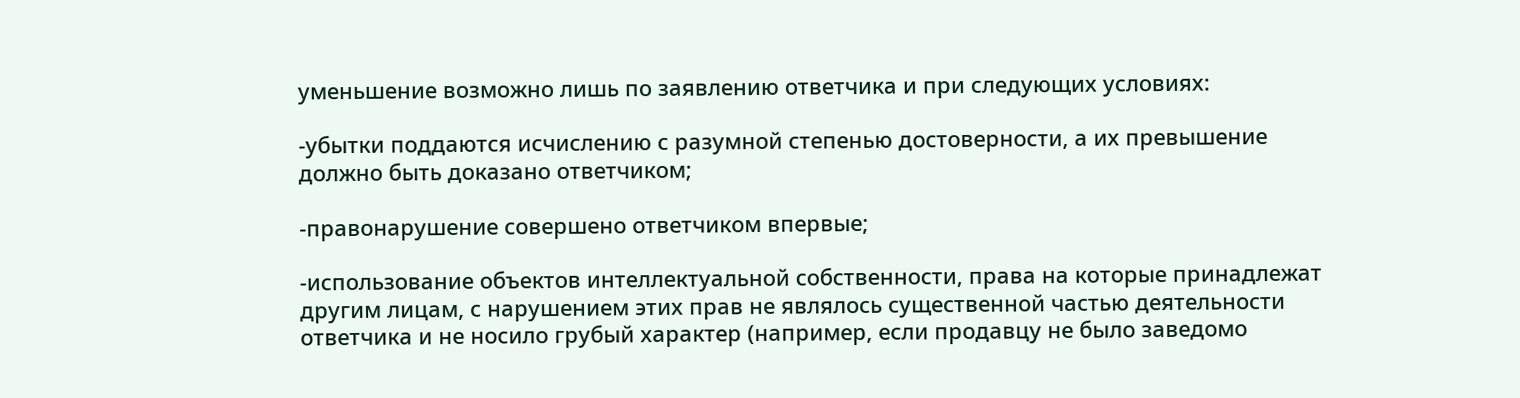уменьшение возможно лишь по заявлению ответчика и при следующих условиях:

-убытки поддаются исчислению с разумной степенью достоверности, а их превышение должно быть доказано ответчиком;

-правонарушение совершено ответчиком впервые;

-использование объектов интеллектуальной собственности, права на которые принадлежат другим лицам, с нарушением этих прав не являлось существенной частью деятельности ответчика и не носило грубый характер (например, если продавцу не было заведомо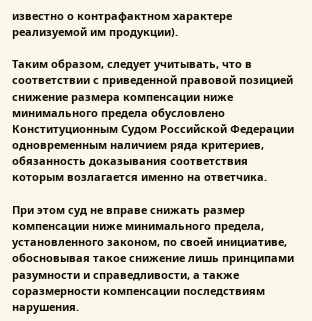известно о контрафактном характере реализуемой им продукции).

Таким образом, следует учитывать, что в соответствии с приведенной правовой позицией снижение размера компенсации ниже минимального предела обусловлено Конституционным Судом Российской Федерации одновременным наличием ряда критериев, обязанность доказывания соответствия которым возлагается именно на ответчика.

При этом суд не вправе снижать размер компенсации ниже минимального предела, установленного законом, по своей инициативе, обосновывая такое снижение лишь принципами разумности и справедливости, а также соразмерности компенсации последствиям нарушения.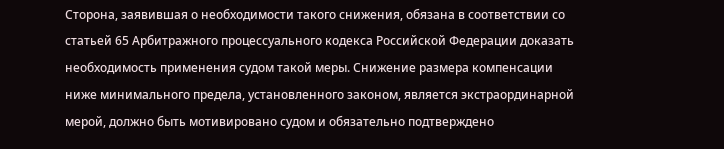Сторона, заявившая о необходимости такого снижения, обязана в соответствии со статьей 65 Арбитражного процессуального кодекса Российской Федерации доказать необходимость применения судом такой меры. Снижение размера компенсации ниже минимального предела, установленного законом, является экстраординарной мерой, должно быть мотивировано судом и обязательно подтверждено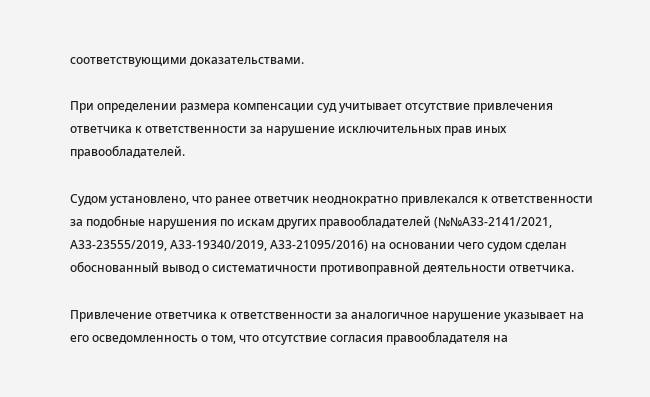соответствующими доказательствами.

При определении размера компенсации суд учитывает отсутствие привлечения ответчика к ответственности за нарушение исключительных прав иных правообладателей.

Судом установлено, что ранее ответчик неоднократно привлекался к ответственности за подобные нарушения по искам других правообладателей (№№А33-2141/2021, А33-23555/2019, А33-19340/2019, А33-21095/2016) на основании чего судом сделан обоснованный вывод о систематичности противоправной деятельности ответчика.

Привлечение ответчика к ответственности за аналогичное нарушение указывает на его осведомленность о том, что отсутствие согласия правообладателя на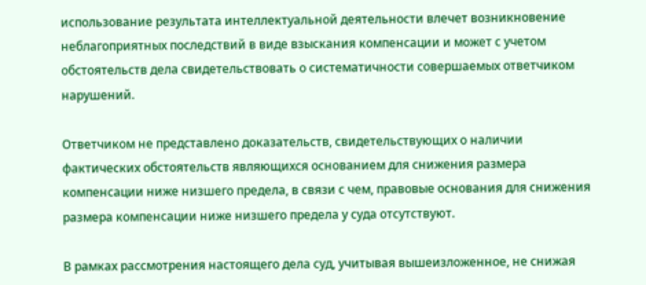использование результата интеллектуальной деятельности влечет возникновение неблагоприятных последствий в виде взыскания компенсации и может с учетом обстоятельств дела свидетельствовать о систематичности совершаемых ответчиком нарушений.

Ответчиком не представлено доказательств, свидетельствующих о наличии фактических обстоятельств являющихся основанием для снижения размера компенсации ниже низшего предела, в связи с чем, правовые основания для снижения размера компенсации ниже низшего предела у суда отсутствуют.

В рамках рассмотрения настоящего дела суд, учитывая вышеизложенное, не снижая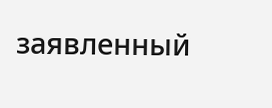заявленный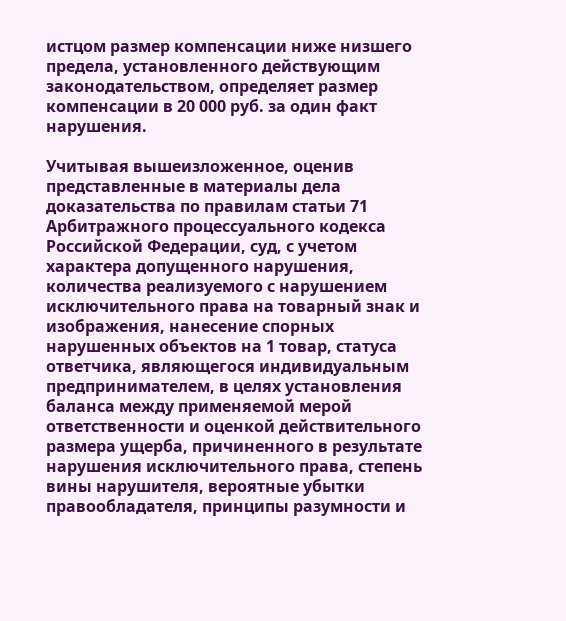истцом размер компенсации ниже низшего предела, установленного действующим законодательством, определяет размер компенсации в 20 000 руб. за один факт нарушения.

Учитывая вышеизложенное, оценив представленные в материалы дела доказательства по правилам статьи 71 Арбитражного процессуального кодекса Российской Федерации, суд, с учетом характера допущенного нарушения, количества реализуемого с нарушением исключительного права на товарный знак и изображения, нанесение спорных нарушенных объектов на 1 товар, статуса ответчика, являющегося индивидуальным предпринимателем, в целях установления баланса между применяемой мерой ответственности и оценкой действительного размера ущерба, причиненного в результате нарушения исключительного права, степень вины нарушителя, вероятные убытки правообладателя, принципы разумности и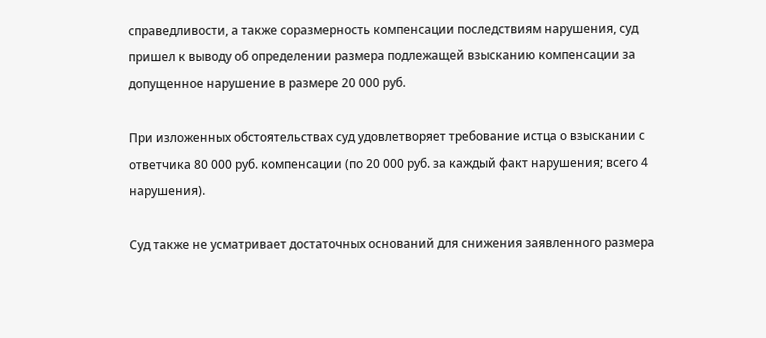справедливости, а также соразмерность компенсации последствиям нарушения, суд пришел к выводу об определении размера подлежащей взысканию компенсации за допущенное нарушение в размере 20 000 руб.

При изложенных обстоятельствах суд удовлетворяет требование истца о взыскании с ответчика 80 000 руб. компенсации (по 20 000 руб. за каждый факт нарушения; всего 4 нарушения).

Суд также не усматривает достаточных оснований для снижения заявленного размера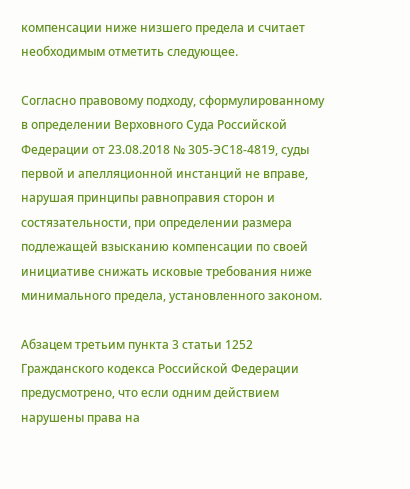компенсации ниже низшего предела и считает необходимым отметить следующее.

Согласно правовому подходу, сформулированному в определении Верховного Суда Российской Федерации от 23.08.2018 № 305-ЭС18-4819, суды первой и апелляционной инстанций не вправе, нарушая принципы равноправия сторон и состязательности, при определении размера подлежащей взысканию компенсации по своей инициативе снижать исковые требования ниже минимального предела, установленного законом.

Абзацем третьим пункта 3 статьи 1252 Гражданского кодекса Российской Федерации предусмотрено, что если одним действием нарушены права на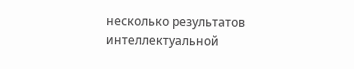несколько результатов интеллектуальной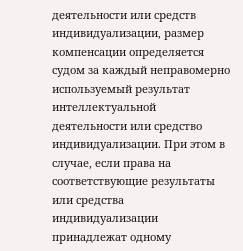деятельности или средств индивидуализации, размер компенсации определяется судом за каждый неправомерно используемый результат интеллектуальной деятельности или средство индивидуализации. При этом в случае, если права на соответствующие результаты или средства индивидуализации принадлежат одному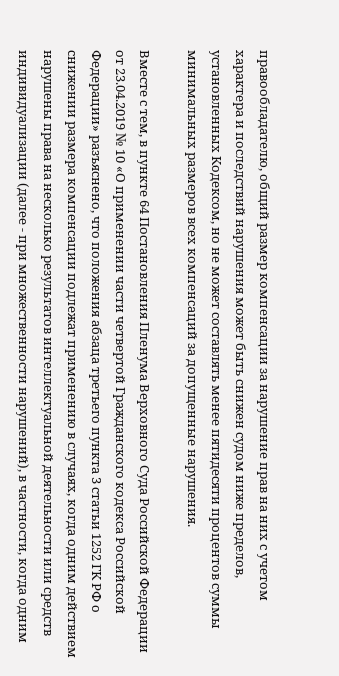правообладателю, общий размер компенсации за нарушение прав на них с учетом характера и последствий нарушения может быть снижен судом ниже пределов, установленных Кодексом, но не может составлять менее пятидесяти процентов суммы минимальных размеров всех компенсаций за допущенные нарушения.

Вместе с тем, в пункте 64 Постановления Пленума Верховного Суда Российской Федерации от 23.04.2019 № 10 «О применении части четвертой Гражданского кодекса Российской Федерации» разъяснено, что положения абзаца третьего пункта 3 статьи 1252 ГК РФ о снижении размера компенсации подлежат применению в случаях, когда одним действием нарушены права на несколько результатов интеллектуальной деятельности или средств индивидуализации (далее - при множественности нарушений), в частности, когда одним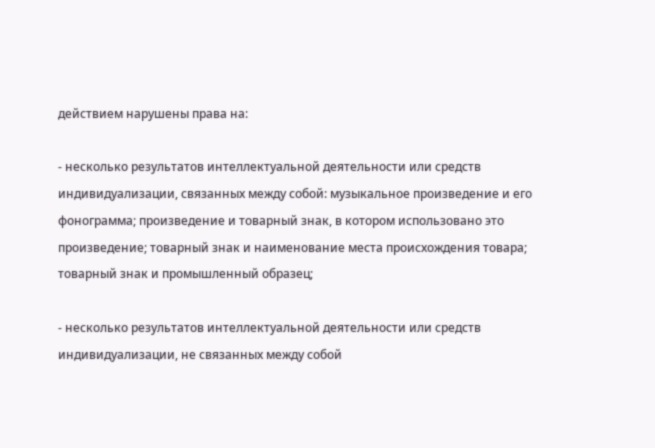действием нарушены права на:

- несколько результатов интеллектуальной деятельности или средств индивидуализации, связанных между собой: музыкальное произведение и его фонограмма; произведение и товарный знак, в котором использовано это произведение; товарный знак и наименование места происхождения товара; товарный знак и промышленный образец;

- несколько результатов интеллектуальной деятельности или средств индивидуализации, не связанных между собой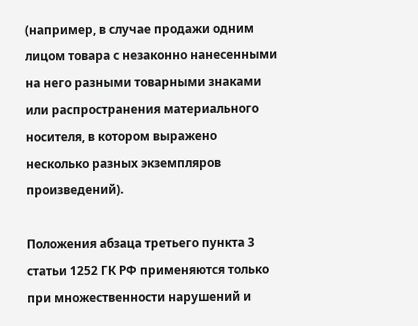(например, в случае продажи одним лицом товара с незаконно нанесенными на него разными товарными знаками или распространения материального носителя, в котором выражено несколько разных экземпляров произведений).

Положения абзаца третьего пункта 3 статьи 1252 ГК РФ применяются только при множественности нарушений и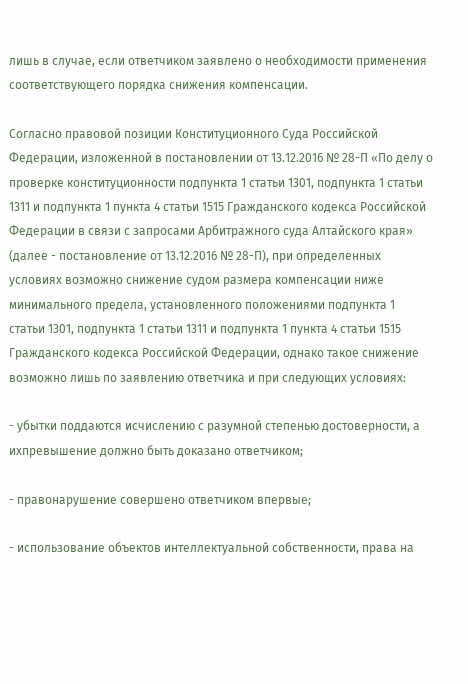лишь в случае, если ответчиком заявлено о необходимости применения соответствующего порядка снижения компенсации.

Согласно правовой позиции Конституционного Суда Российской Федерации, изложенной в постановлении от 13.12.2016 № 28-П «По делу о проверке конституционности подпункта 1 статьи 1301, подпункта 1 статьи 1311 и подпункта 1 пункта 4 статьи 1515 Гражданского кодекса Российской Федерации в связи с запросами Арбитражного суда Алтайского края» (далее - постановление от 13.12.2016 № 28-П), при определенных условиях возможно снижение судом размера компенсации ниже минимального предела, установленного положениями подпункта 1 статьи 1301, подпункта 1 статьи 1311 и подпункта 1 пункта 4 статьи 1515 Гражданского кодекса Российской Федерации, однако такое снижение возможно лишь по заявлению ответчика и при следующих условиях:

- убытки поддаются исчислению с разумной степенью достоверности, а ихпревышение должно быть доказано ответчиком;

- правонарушение совершено ответчиком впервые;

- использование объектов интеллектуальной собственности, права на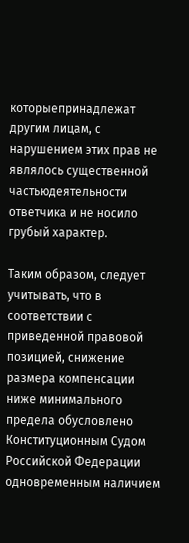которыепринадлежат другим лицам, с нарушением этих прав не являлось существенной частьюдеятельности ответчика и не носило грубый характер.

Таким образом, следует учитывать, что в соответствии с приведенной правовой позицией, снижение размера компенсации ниже минимального предела обусловлено Конституционным Судом Российской Федерации одновременным наличием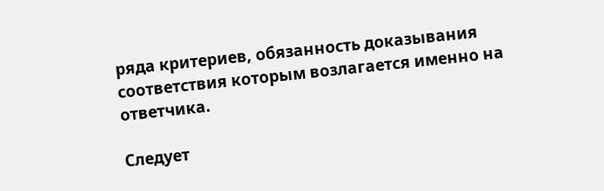ряда критериев, обязанность доказывания соответствия которым возлагается именно на ответчика.

Следует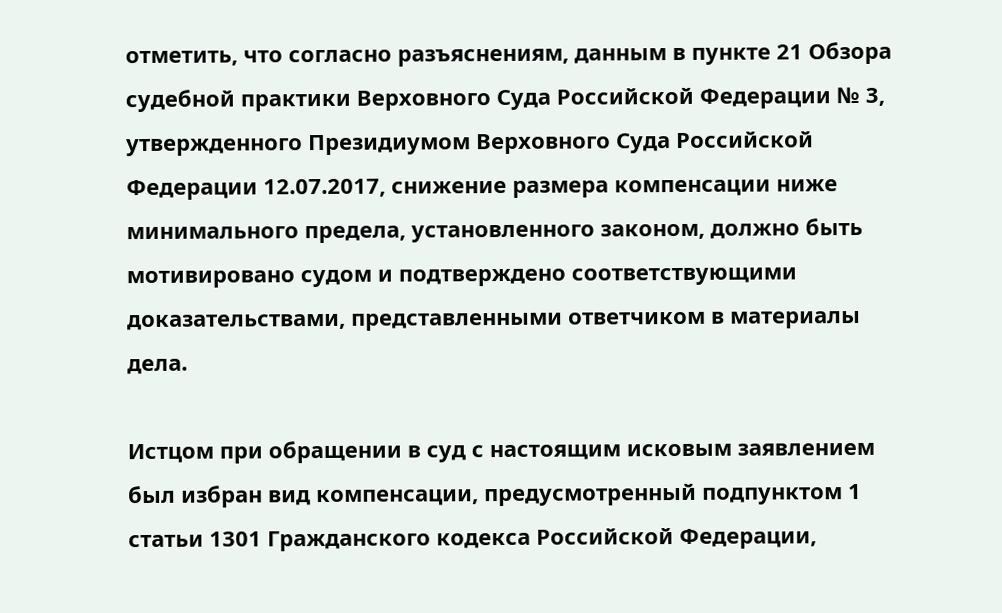отметить, что согласно разъяснениям, данным в пункте 21 Обзора судебной практики Верховного Суда Российской Федерации № 3, утвержденного Президиумом Верховного Суда Российской Федерации 12.07.2017, снижение размера компенсации ниже минимального предела, установленного законом, должно быть мотивировано судом и подтверждено соответствующими доказательствами, представленными ответчиком в материалы дела.

Истцом при обращении в суд с настоящим исковым заявлением был избран вид компенсации, предусмотренный подпунктом 1 статьи 1301 Гражданского кодекса Российской Федерации,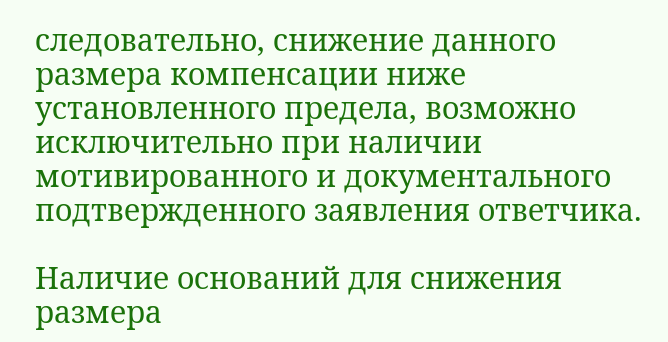следовательно, снижение данного размера компенсации ниже установленного предела, возможно исключительно при наличии мотивированного и документального подтвержденного заявления ответчика.

Наличие оснований для снижения размера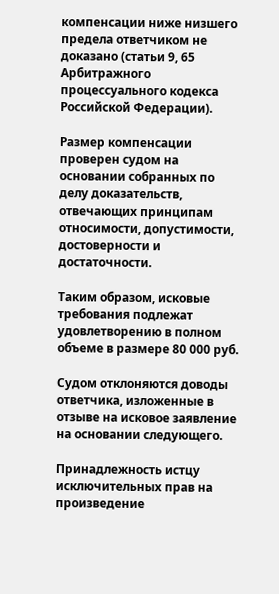компенсации ниже низшего предела ответчиком не доказано (статьи 9, 65 Арбитражного процессуального кодекса Российской Федерации).

Размер компенсации проверен судом на основании собранных по делу доказательств, отвечающих принципам относимости, допустимости, достоверности и достаточности.

Таким образом, исковые требования подлежат удовлетворению в полном объеме в размере 80 000 руб.

Судом отклоняются доводы ответчика, изложенные в отзыве на исковое заявление на основании следующего.

Принадлежность истцу исключительных прав на произведение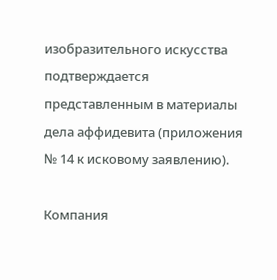изобразительного искусства подтверждается представленным в материалы дела аффидевита (приложения № 14 к исковому заявлению).

Компания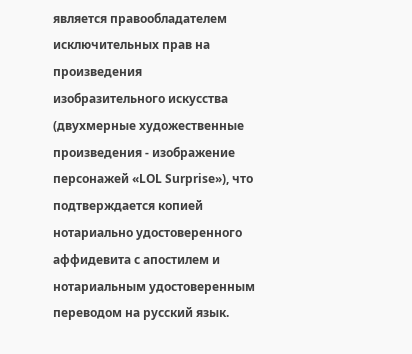является правообладателем исключительных прав на произведения изобразительного искусства (двухмерные художественные произведения - изображение персонажей «LOL Surprise»), что подтверждается копией нотариально удостоверенного аффидевита с апостилем и нотариальным удостоверенным переводом на русский язык.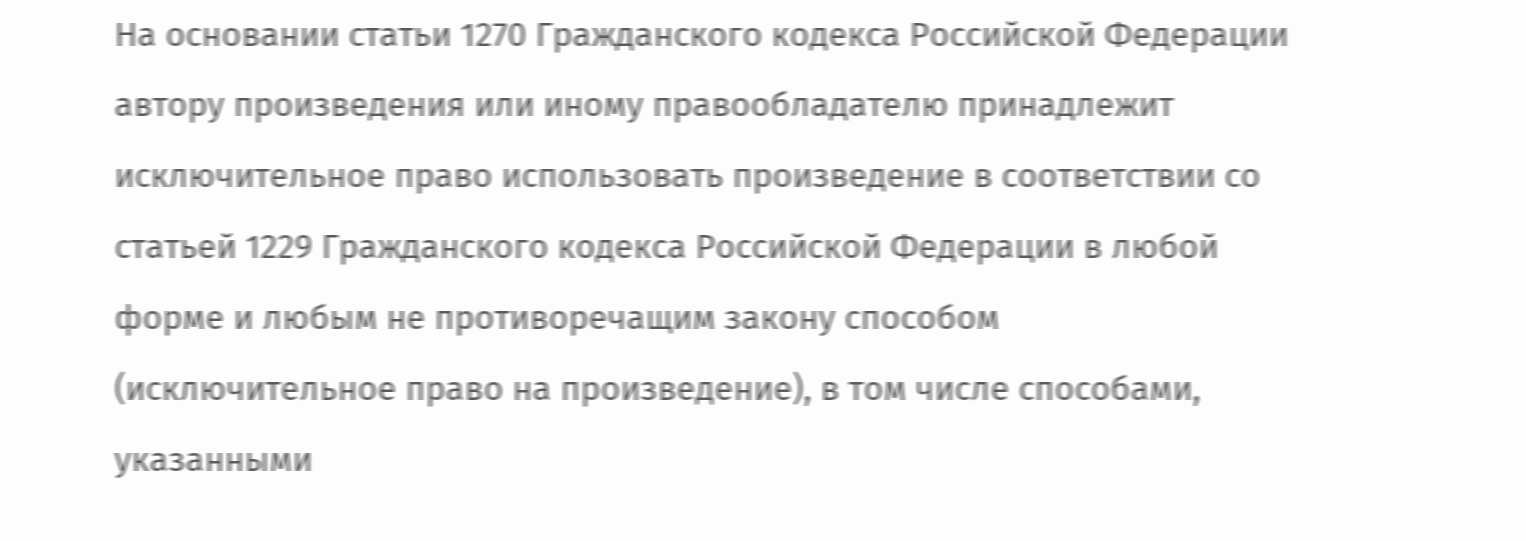На основании статьи 1270 Гражданского кодекса Российской Федерации автору произведения или иному правообладателю принадлежит исключительное право использовать произведение в соответствии со статьей 1229 Гражданского кодекса Российской Федерации в любой форме и любым не противоречащим закону способом (исключительное право на произведение), в том числе способами, указанными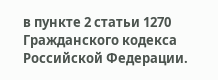в пункте 2 статьи 1270 Гражданского кодекса Российской Федерации.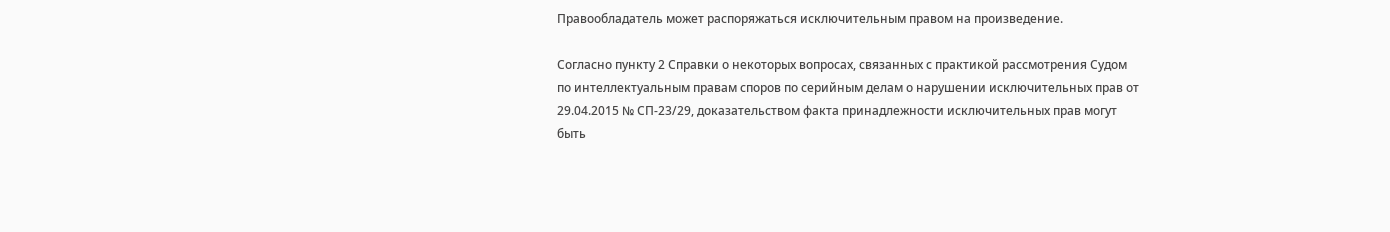Правообладатель может распоряжаться исключительным правом на произведение.

Согласно пункту 2 Справки о некоторых вопросах, связанных с практикой рассмотрения Судом по интеллектуальным правам споров по серийным делам о нарушении исключительных прав от 29.04.2015 № СП-23/29, доказательством факта принадлежности исключительных прав могут быть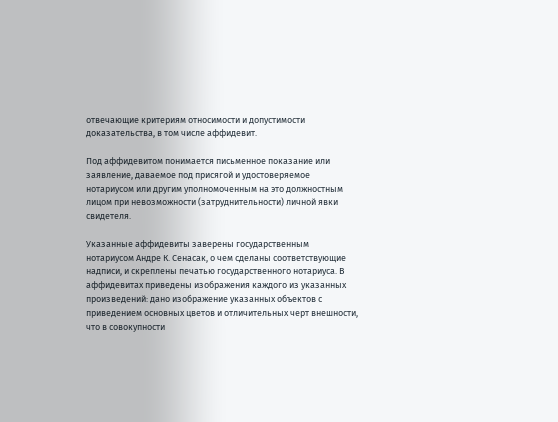отвечающие критериям относимости и допустимости доказательства, в том числе аффидевит.

Под аффидевитом понимается письменное показание или заявление, даваемое под присягой и удостоверяемое нотариусом или другим уполномоченным на это должностным лицом при невозможности (затруднительности) личной явки свидетеля.

Указанные аффидевиты заверены государственным нотариусом Андре К. Сенасак, о чем сделаны соответствующие надписи, и скреплены печатью государственного нотариуса. В аффидевитах приведены изображения каждого из указанных произведений: дано изображение указанных объектов с приведением основных цветов и отличительных черт внешности, что в совокупности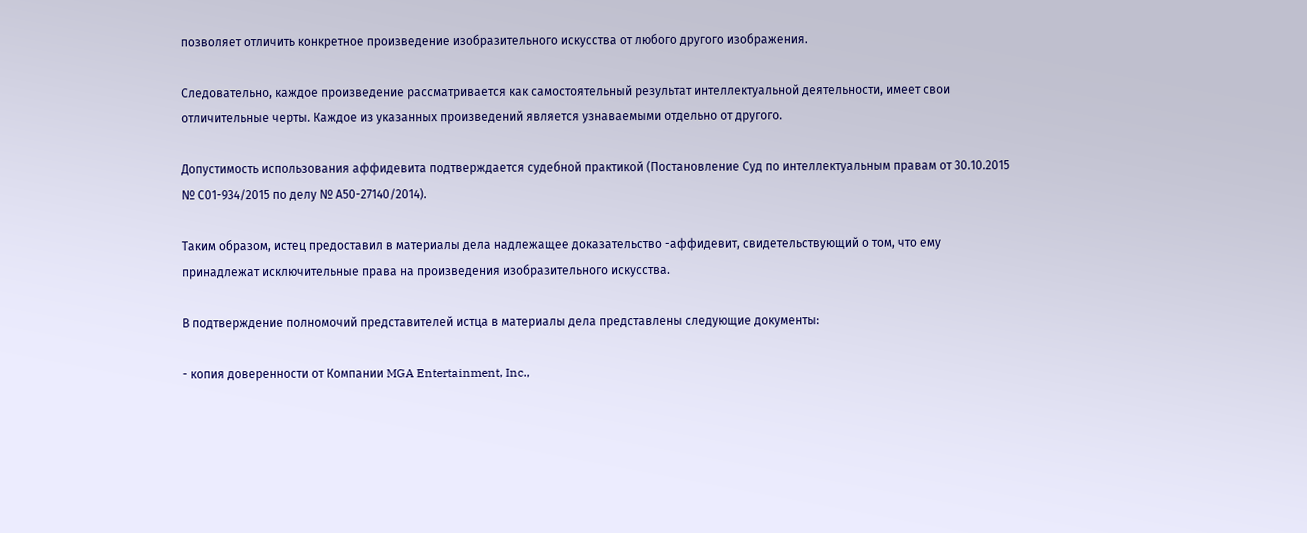позволяет отличить конкретное произведение изобразительного искусства от любого другого изображения.

Следовательно, каждое произведение рассматривается как самостоятельный результат интеллектуальной деятельности, имеет свои отличительные черты. Каждое из указанных произведений является узнаваемыми отдельно от другого.

Допустимость использования аффидевита подтверждается судебной практикой (Постановление Суд по интеллектуальным правам от 30.10.2015 № С01-934/2015 по делу № А50-27140/2014).

Таким образом, истец предоставил в материалы дела надлежащее доказательство -аффидевит, свидетельствующий о том, что ему принадлежат исключительные права на произведения изобразительного искусства.

В подтверждение полномочий представителей истца в материалы дела представлены следующие документы:

- копия доверенности от Компании MGA Entertainment, Inc.,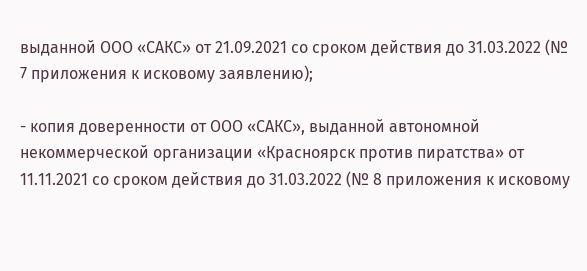выданной ООО «САКС» от 21.09.2021 со сроком действия до 31.03.2022 (№ 7 приложения к исковому заявлению);

- копия доверенности от ООО «САКС», выданной автономной некоммерческой организации «Красноярск против пиратства» от 11.11.2021 со сроком действия до 31.03.2022 (№ 8 приложения к исковому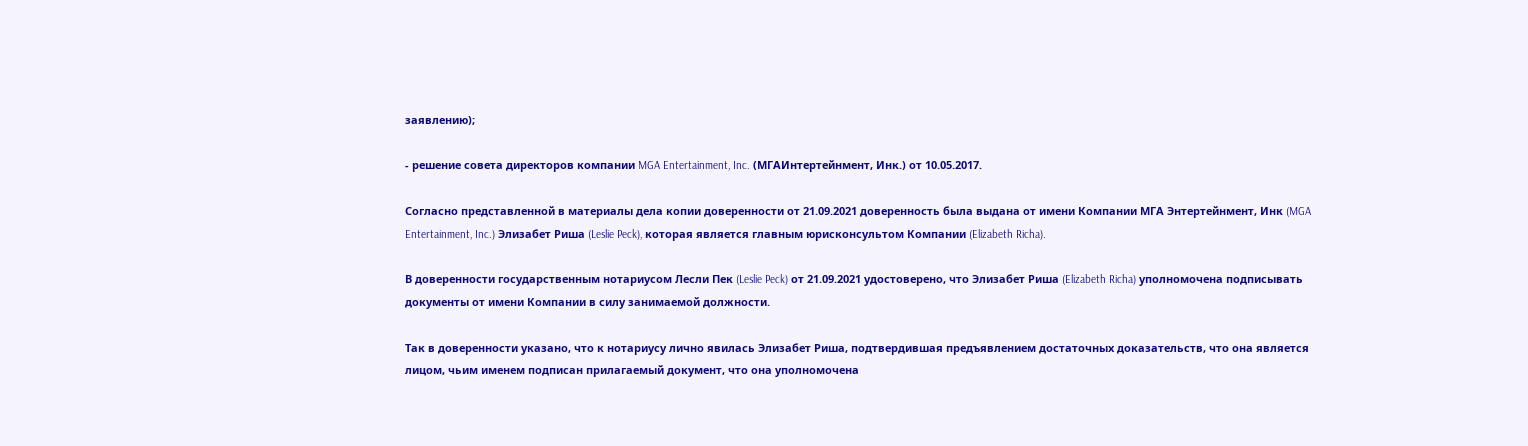заявлению);

- решение совета директоров компании MGA Entertainment, Inc. (МГАИнтертейнмент, Инк.) от 10.05.2017.

Согласно представленной в материалы дела копии доверенности от 21.09.2021 доверенность была выдана от имени Компании МГА Энтертейнмент, Инк (MGA Entertainment, Inc.) Элизабет Риша (Leslie Peck), которая является главным юрисконсультом Компании (Elizabeth Richa).

В доверенности государственным нотариусом Лесли Пек (Leslie Peck) от 21.09.2021 удостоверено, что Элизабет Риша (Elizabeth Richa) уполномочена подписывать документы от имени Компании в силу занимаемой должности.

Так в доверенности указано, что к нотариусу лично явилась Элизабет Риша, подтвердившая предъявлением достаточных доказательств, что она является лицом, чьим именем подписан прилагаемый документ, что она уполномочена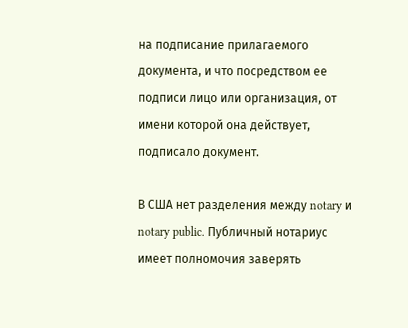на подписание прилагаемого документа, и что посредством ее подписи лицо или организация, от имени которой она действует, подписало документ.

В США нет разделения между notary и notary public. Публичный нотариус имеет полномочия заверять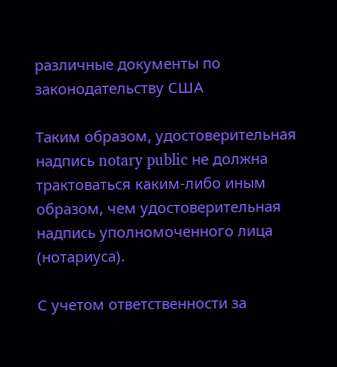различные документы по законодательству США

Таким образом, удостоверительная надпись notary public не должна трактоваться каким-либо иным образом, чем удостоверительная надпись уполномоченного лица (нотариуса).

С учетом ответственности за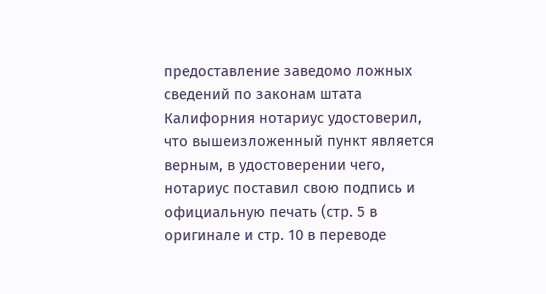предоставление заведомо ложных сведений по законам штата Калифорния нотариус удостоверил, что вышеизложенный пункт является верным, в удостоверении чего, нотариус поставил свою подпись и официальную печать (стр. 5 в оригинале и стр. 10 в переводе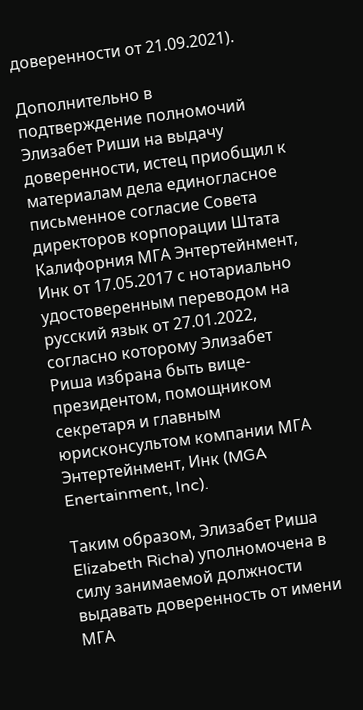доверенности от 21.09.2021).

Дополнительно в подтверждение полномочий Элизабет Риши на выдачу доверенности, истец приобщил к материалам дела единогласное письменное согласие Совета директоров корпорации Штата Калифорния МГА Энтертейнмент, Инк от 17.05.2017 с нотариально удостоверенным переводом на русский язык от 27.01.2022, согласно которому Элизабет Риша избрана быть вице-президентом, помощником секретаря и главным юрисконсультом компании МГА Энтертейнмент, Инк (MGA Enertainment, Inc).

Таким образом, Элизабет Риша Elizabeth Richa) уполномочена в силу занимаемой должности выдавать доверенность от имени МГА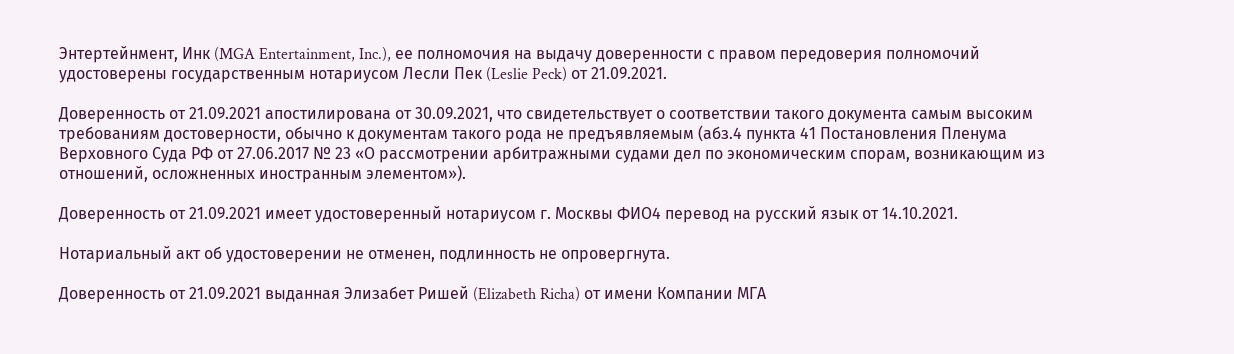Энтертейнмент, Инк (MGA Entertainment, Inc.), ее полномочия на выдачу доверенности с правом передоверия полномочий удостоверены государственным нотариусом Лесли Пек (Leslie Peck) от 21.09.2021.

Доверенность от 21.09.2021 апостилирована от 30.09.2021, что свидетельствует о соответствии такого документа самым высоким требованиям достоверности, обычно к документам такого рода не предъявляемым (абз.4 пункта 41 Постановления Пленума Верховного Суда РФ от 27.06.2017 № 23 «О рассмотрении арбитражными судами дел по экономическим спорам, возникающим из отношений, осложненных иностранным элементом»).

Доверенность от 21.09.2021 имеет удостоверенный нотариусом г. Москвы ФИО4 перевод на русский язык от 14.10.2021.

Нотариальный акт об удостоверении не отменен, подлинность не опровергнута.

Доверенность от 21.09.2021 выданная Элизабет Ришей (Elizabeth Richa) от имени Компании МГА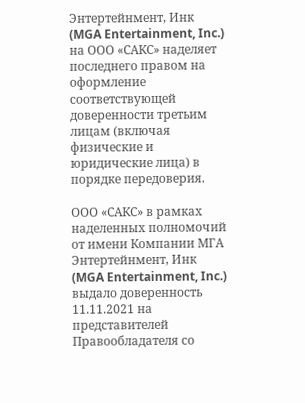Энтертейнмент, Инк (MGA Entertainment, Inc.) на ООО «САКС» наделяет последнего правом на оформление соответствующей доверенности третьим лицам (включая физические и юридические лица) в порядке передоверия.

ООО «САКС» в рамках наделенных полномочий от имени Компании МГА Энтертейнмент, Инк (MGA Entertainment, Inc.) выдало доверенность 11.11.2021 на представителей Правообладателя со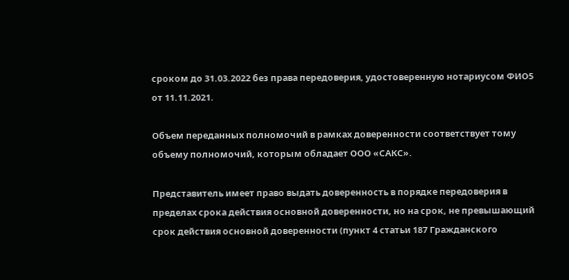сроком до 31.03.2022 без права передоверия, удостоверенную нотариусом ФИО5 от 11.11.2021.

Объем переданных полномочий в рамках доверенности соответствует тому объему полномочий, которым обладает ООО «САКС».

Представитель имеет право выдать доверенность в порядке передоверия в пределах срока действия основной доверенности, но на срок, не превышающий срок действия основной доверенности (пункт 4 статьи 187 Гражданского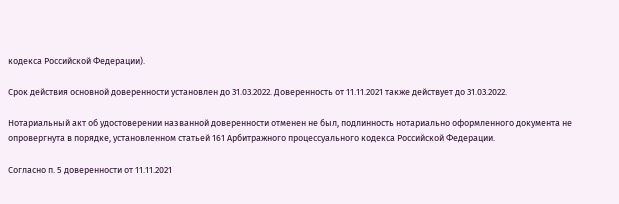кодекса Российской Федерации).

Срок действия основной доверенности установлен до 31.03.2022. Доверенность от 11.11.2021 также действует до 31.03.2022.

Нотариальный акт об удостоверении названной доверенности отменен не был, подлинность нотариально оформленного документа не опровергнута в порядке, установленном статьей 161 Арбитражного процессуального кодекса Российской Федерации.

Согласно п. 5 доверенности от 11.11.2021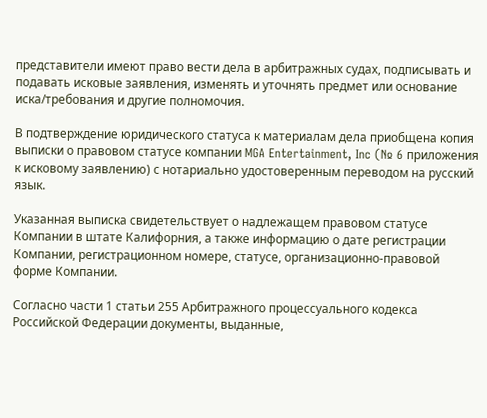представители имеют право вести дела в арбитражных судах, подписывать и подавать исковые заявления, изменять и уточнять предмет или основание иска/требования и другие полномочия.

В подтверждение юридического статуса к материалам дела приобщена копия выписки о правовом статусе компании MGA Entertainment, Inc (№ 6 приложения к исковому заявлению) с нотариально удостоверенным переводом на русский язык.

Указанная выписка свидетельствует о надлежащем правовом статусе Компании в штате Калифорния, а также информацию о дате регистрации Компании, регистрационном номере, статусе, организационно-правовой форме Компании.

Согласно части 1 статьи 255 Арбитражного процессуального кодекса Российской Федерации документы, выданные,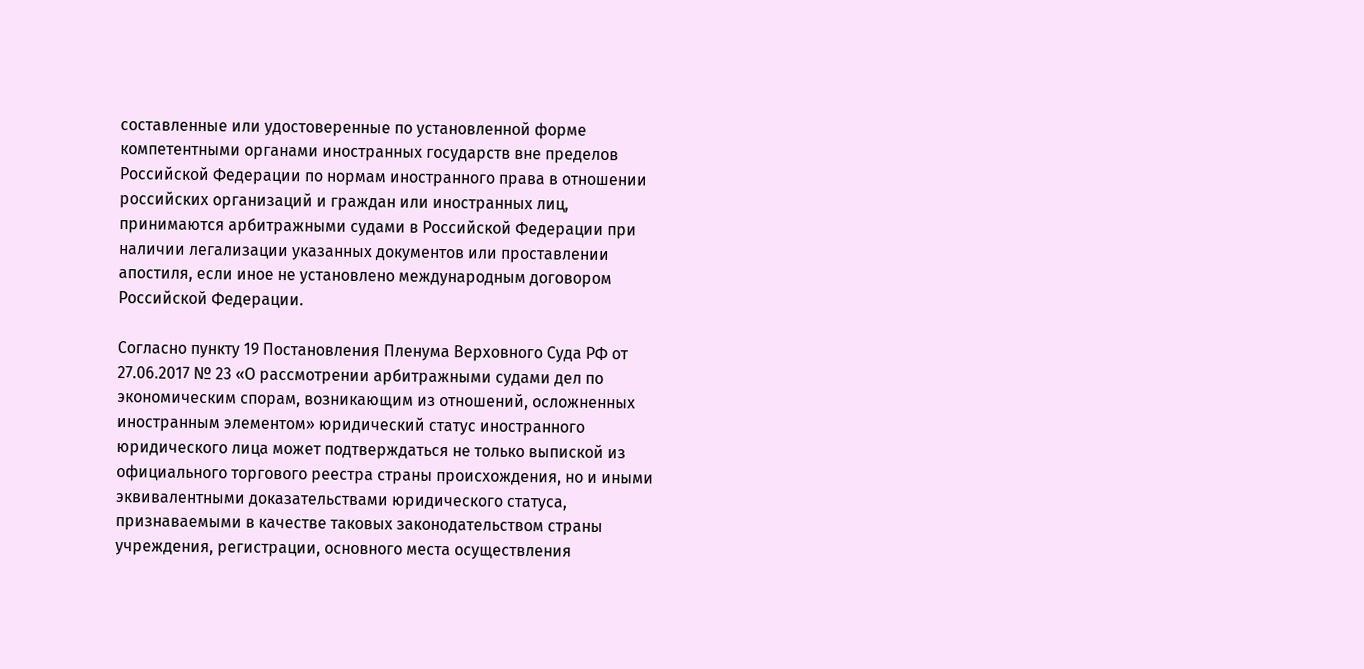составленные или удостоверенные по установленной форме компетентными органами иностранных государств вне пределов Российской Федерации по нормам иностранного права в отношении российских организаций и граждан или иностранных лиц, принимаются арбитражными судами в Российской Федерации при наличии легализации указанных документов или проставлении апостиля, если иное не установлено международным договором Российской Федерации.

Согласно пункту 19 Постановления Пленума Верховного Суда РФ от 27.06.2017 № 23 «О рассмотрении арбитражными судами дел по экономическим спорам, возникающим из отношений, осложненных иностранным элементом» юридический статус иностранного юридического лица может подтверждаться не только выпиской из официального торгового реестра страны происхождения, но и иными эквивалентными доказательствами юридического статуса, признаваемыми в качестве таковых законодательством страны учреждения, регистрации, основного места осуществления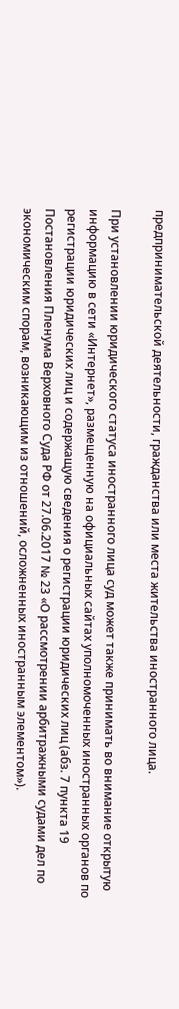предпринимательской деятельности, гражданства или места жительства иностранного лица.

При установлении юридического статуса иностранного лица суд может также принимать во внимание открытую информацию в сети «Интернет», размещенную на официальных сайтах уполномоченных иностранных органов по регистрации юридических лиц и содержащую сведения о регистрации юридических лиц (абз. 7 пункта 19 Постановления Пленума Верховного Суда РФ от 27.06.2017 № 23 «О рассмотрении арбитражными судами дел по экономическим спорам, возникающим из отношений, осложненных иностранным элементом»).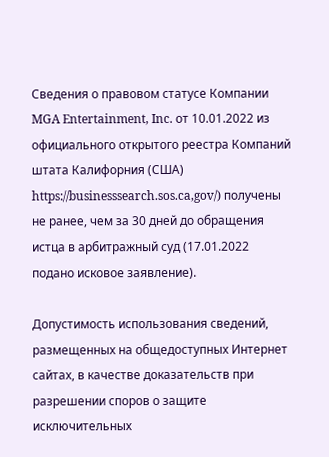Cведения о правовом статусе Компании MGA Entertainment, Inc. от 10.01.2022 из официального открытого реестра Компаний штата Калифорния (США) https://businesssearch.sos.ca,gov/) получены не ранее, чем за 30 дней до обращения истца в арбитражный суд (17.01.2022 подано исковое заявление).

Допустимость использования сведений, размещенных на общедоступных Интернет сайтах, в качестве доказательств при разрешении споров о защите исключительных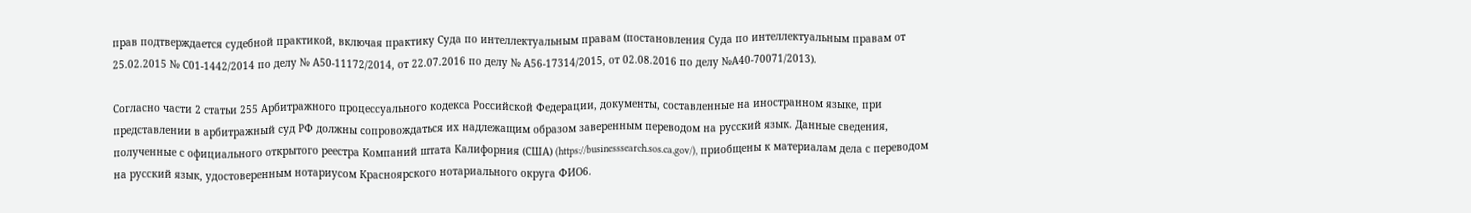прав подтверждается судебной практикой, включая практику Суда по интеллектуальным правам (постановления Суда по интеллектуальным правам от 25.02.2015 № С01-1442/2014 по делу № А50-11172/2014, от 22.07.2016 по делу № А56-17314/2015, от 02.08.2016 по делу №А40-70071/2013).

Согласно части 2 статьи 255 Арбитражного процессуального кодекса Российской Федерации, документы, составленные на иностранном языке, при представлении в арбитражный суд РФ должны сопровождаться их надлежащим образом заверенным переводом на русский язык. Данные сведения, полученные с официального открытого реестра Компаний штата Калифорния (США) (https://businesssearch.sos.ca,gov/), приобщены к материалам дела с переводом на русский язык, удостоверенным нотариусом Красноярского нотариального округа ФИО6.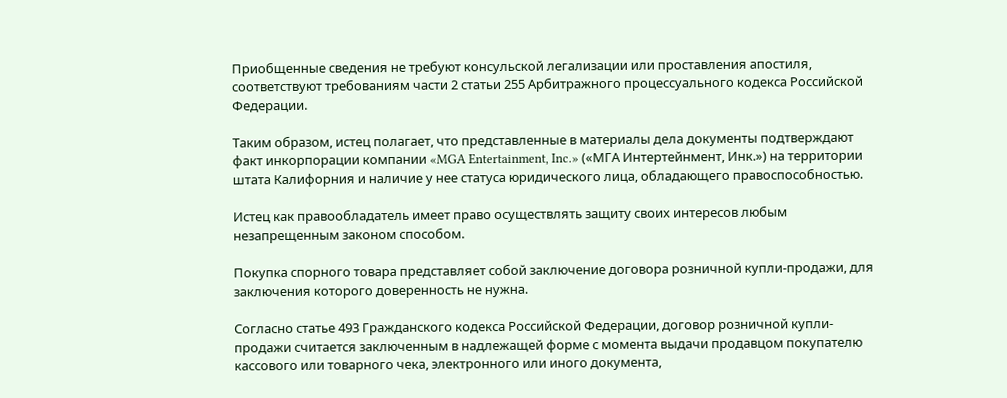Приобщенные сведения не требуют консульской легализации или проставления апостиля, соответствуют требованиям части 2 статьи 255 Арбитражного процессуального кодекса Российской Федерации.

Таким образом, истец полагает, что представленные в материалы дела документы подтверждают факт инкорпорации компании «MGA Entertainment, Inc.» («МГА Интертейнмент, Инк.») на территории штата Калифорния и наличие у нее статуса юридического лица, обладающего правоспособностью.

Истец как правообладатель имеет право осуществлять защиту своих интересов любым незапрещенным законом способом.

Покупка спорного товара представляет собой заключение договора розничной купли-продажи, для заключения которого доверенность не нужна.

Согласно статье 493 Гражданского кодекса Российской Федерации, договор розничной купли-продажи считается заключенным в надлежащей форме с момента выдачи продавцом покупателю кассового или товарного чека, электронного или иного документа,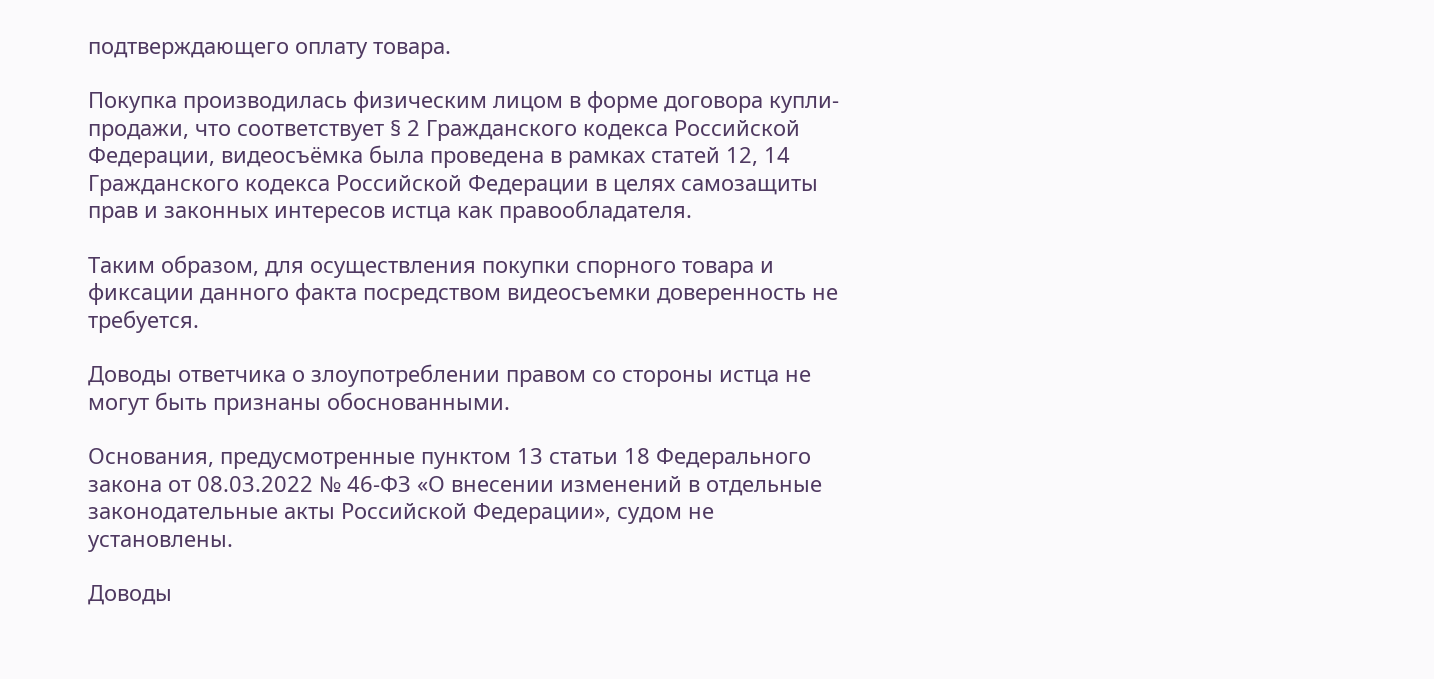подтверждающего оплату товара.

Покупка производилась физическим лицом в форме договора купли-продажи, что соответствует § 2 Гражданского кодекса Российской Федерации, видеосъёмка была проведена в рамках статей 12, 14 Гражданского кодекса Российской Федерации в целях самозащиты прав и законных интересов истца как правообладателя.

Таким образом, для осуществления покупки спорного товара и фиксации данного факта посредством видеосъемки доверенность не требуется.

Доводы ответчика о злоупотреблении правом со стороны истца не могут быть признаны обоснованными.

Основания, предусмотренные пунктом 13 статьи 18 Федерального закона от 08.03.2022 № 46-ФЗ «О внесении изменений в отдельные законодательные акты Российской Федерации», судом не установлены.

Доводы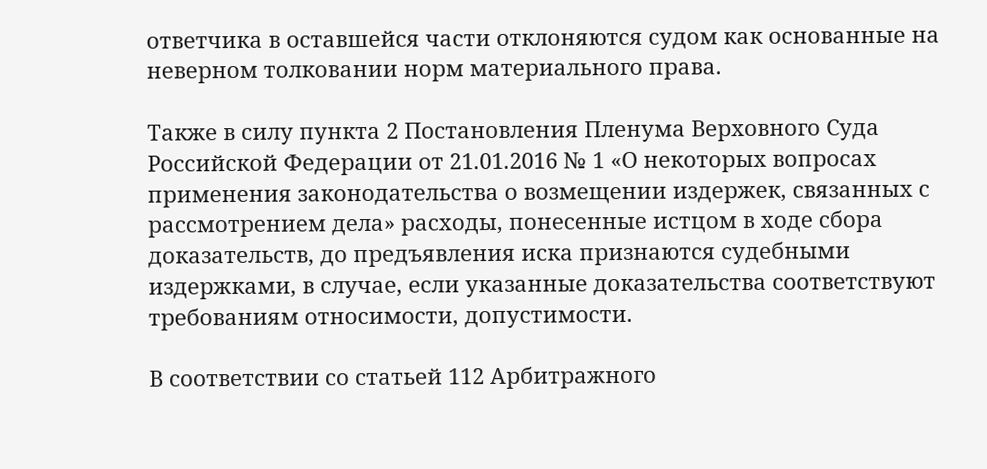ответчика в оставшейся части отклоняются судом как основанные на неверном толковании норм материального права.

Также в силу пункта 2 Постановления Пленума Верховного Суда Российской Федерации от 21.01.2016 № 1 «О некоторых вопросах применения законодательства о возмещении издержек, связанных с рассмотрением дела» расходы, понесенные истцом в ходе сбора доказательств, до предъявления иска признаются судебными издержками, в случае, если указанные доказательства соответствуют требованиям относимости, допустимости.

В соответствии со статьей 112 Арбитражного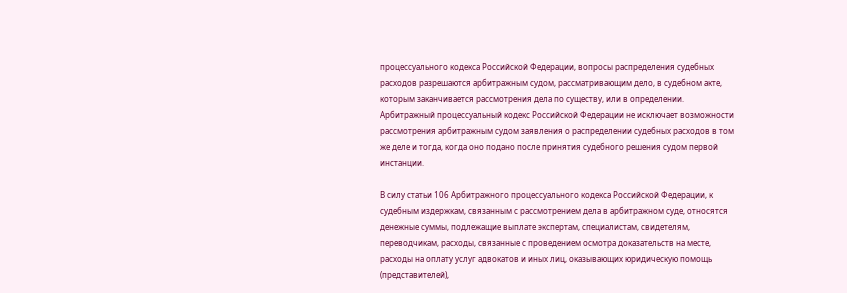процессуального кодекса Российской Федерации, вопросы распределения судебных расходов разрешаются арбитражным судом, рассматривающим дело, в судебном акте, которым заканчивается рассмотрения дела по существу, или в определении. Арбитражный процессуальный кодекс Российской Федерации не исключает возможности рассмотрения арбитражным судом заявления о распределении судебных расходов в том же деле и тогда, когда оно подано после принятия судебного решения судом первой инстанции.

В силу статьи 106 Арбитражного процессуального кодекса Российской Федерации, к судебным издержкам, связанным с рассмотрением дела в арбитражном суде, относятся денежные суммы, подлежащие выплате экспертам, специалистам, свидетелям, переводчикам, расходы, связанные с проведением осмотра доказательств на месте, расходы на оплату услуг адвокатов и иных лиц, оказывающих юридическую помощь (представителей),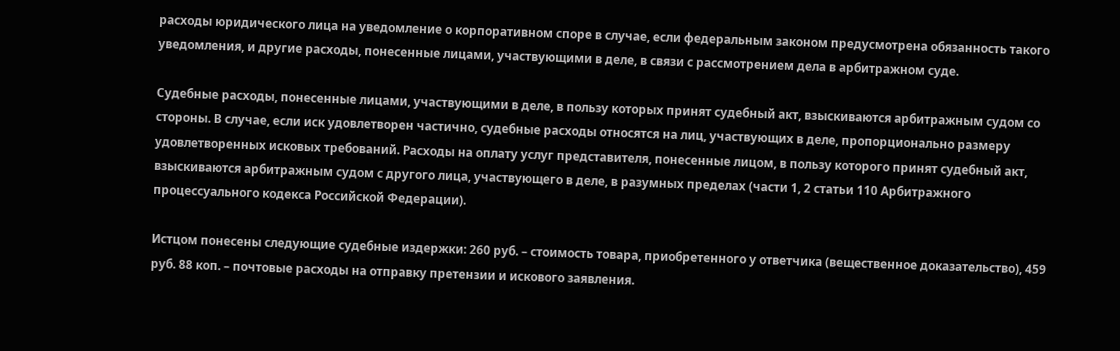расходы юридического лица на уведомление о корпоративном споре в случае, если федеральным законом предусмотрена обязанность такого уведомления, и другие расходы, понесенные лицами, участвующими в деле, в связи с рассмотрением дела в арбитражном суде.

Судебные расходы, понесенные лицами, участвующими в деле, в пользу которых принят судебный акт, взыскиваются арбитражным судом со стороны. В случае, если иск удовлетворен частично, судебные расходы относятся на лиц, участвующих в деле, пропорционально размеру удовлетворенных исковых требований. Расходы на оплату услуг представителя, понесенные лицом, в пользу которого принят судебный акт, взыскиваются арбитражным судом с другого лица, участвующего в деле, в разумных пределах (части 1, 2 статьи 110 Арбитражного процессуального кодекса Российской Федерации).

Истцом понесены следующие судебные издержки: 260 руб. – стоимость товара, приобретенного у ответчика (вещественное доказательство), 459 руб. 88 коп. – почтовые расходы на отправку претензии и искового заявления.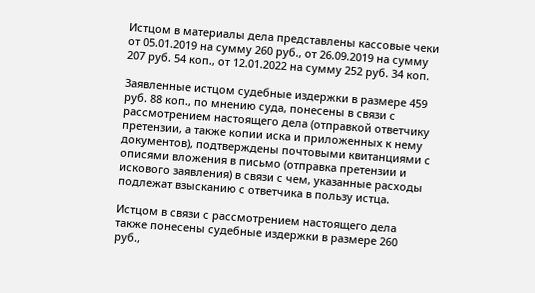Истцом в материалы дела представлены кассовые чеки от 05.01.2019 на сумму 260 руб., от 26.09.2019 на сумму 207 руб. 54 коп., от 12.01.2022 на сумму 252 руб. 34 коп.

Заявленные истцом судебные издержки в размере 459 руб. 88 коп., по мнению суда, понесены в связи с рассмотрением настоящего дела (отправкой ответчику претензии, а также копии иска и приложенных к нему документов), подтверждены почтовыми квитанциями с описями вложения в письмо (отправка претензии и искового заявления) в связи с чем, указанные расходы подлежат взысканию с ответчика в пользу истца.

Истцом в связи с рассмотрением настоящего дела также понесены судебные издержки в размере 260 руб.,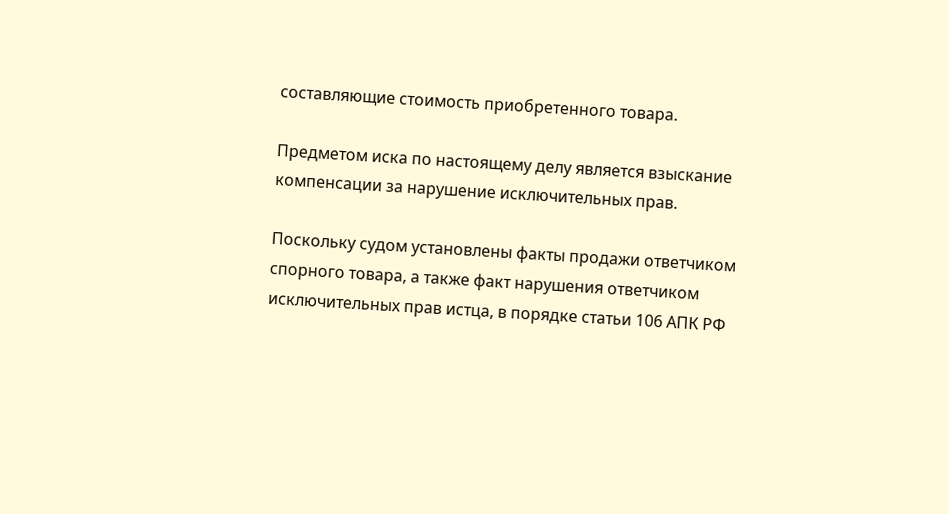составляющие стоимость приобретенного товара.

Предметом иска по настоящему делу является взыскание компенсации за нарушение исключительных прав.

Поскольку судом установлены факты продажи ответчиком спорного товара, а также факт нарушения ответчиком исключительных прав истца, в порядке статьи 106 АПК РФ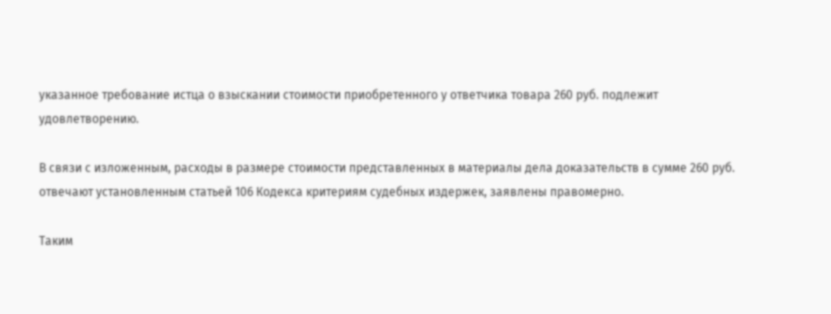указанное требование истца о взыскании стоимости приобретенного у ответчика товара 260 руб. подлежит удовлетворению.

В связи с изложенным, расходы в размере стоимости представленных в материалы дела доказательств в сумме 260 руб. отвечают установленным статьей 106 Кодекса критериям судебных издержек, заявлены правомерно.

Таким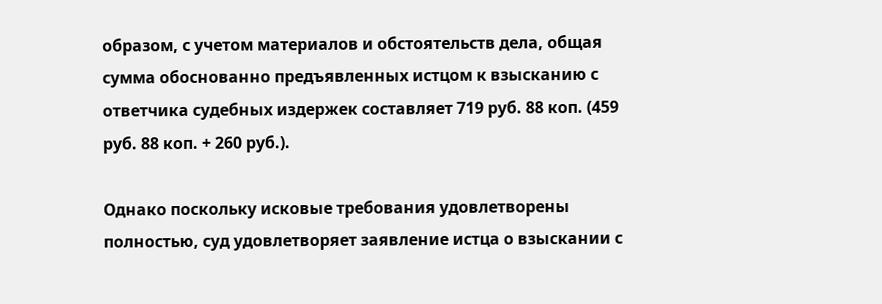образом, с учетом материалов и обстоятельств дела, общая сумма обоснованно предъявленных истцом к взысканию с ответчика судебных издержек составляет 719 руб. 88 коп. (459 руб. 88 коп. + 260 руб.).

Однако поскольку исковые требования удовлетворены полностью, суд удовлетворяет заявление истца о взыскании с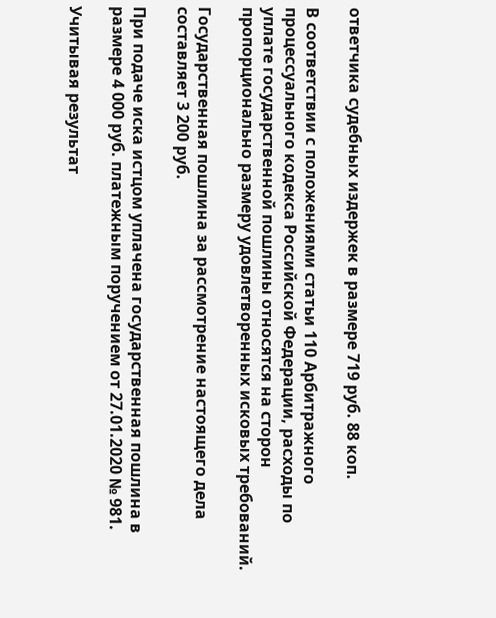ответчика судебных издержек в размере 719 руб. 88 коп.

В соответствии с положениями статьи 110 Арбитражного процессуального кодекса Российской Федерации, расходы по уплате государственной пошлины относятся на сторон пропорционально размеру удовлетворенных исковых требований.

Государственная пошлина за рассмотрение настоящего дела составляет 3 200 руб.

При подаче иска истцом уплачена государственная пошлина в размере 4 000 руб. платежным поручением от 27.01.2020 № 981.

Учитывая результат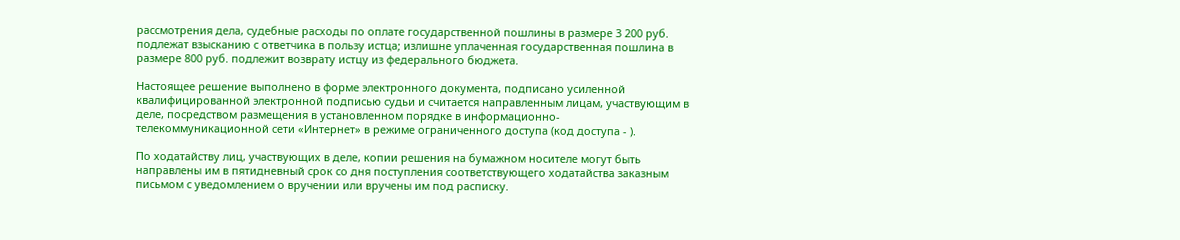рассмотрения дела, судебные расходы по оплате государственной пошлины в размере 3 200 руб. подлежат взысканию с ответчика в пользу истца; излишне уплаченная государственная пошлина в размере 800 руб. подлежит возврату истцу из федерального бюджета.

Настоящее решение выполнено в форме электронного документа, подписано усиленной квалифицированной электронной подписью судьи и считается направленным лицам, участвующим в деле, посредством размещения в установленном порядке в информационно-телекоммуникационной сети «Интернет» в режиме ограниченного доступа (код доступа - ).

По ходатайству лиц, участвующих в деле, копии решения на бумажном носителе могут быть направлены им в пятидневный срок со дня поступления соответствующего ходатайства заказным письмом с уведомлением о вручении или вручены им под расписку.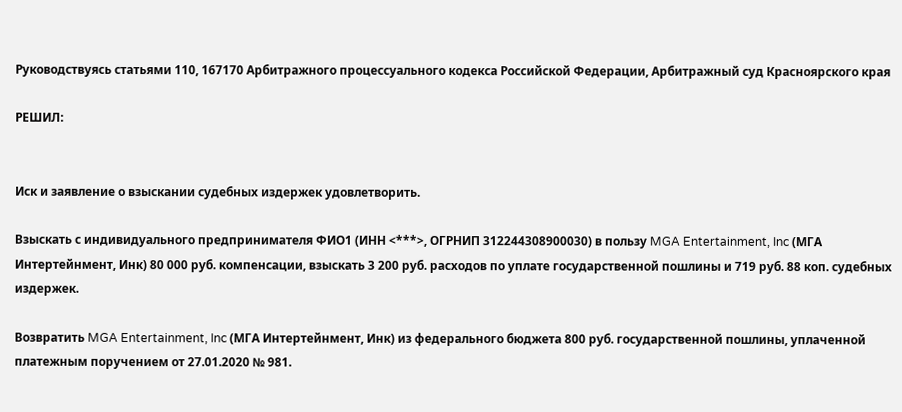Руководствуясь статьями 110, 167170 Арбитражного процессуального кодекса Российской Федерации, Арбитражный суд Красноярского края

РЕШИЛ:


Иск и заявление о взыскании судебных издержек удовлетворить.

Взыскать с индивидуального предпринимателя ФИО1 (ИНН <***>, ОГРНИП 312244308900030) в пользу MGA Entertainment, Inc (МГА Интертейнмент, Инк) 80 000 руб. компенсации, взыскать 3 200 руб. расходов по уплате государственной пошлины и 719 руб. 88 коп. судебных издержек.

Возвратить MGA Entertainment, Inc (МГА Интертейнмент, Инк) из федерального бюджета 800 руб. государственной пошлины, уплаченной платежным поручением от 27.01.2020 № 981.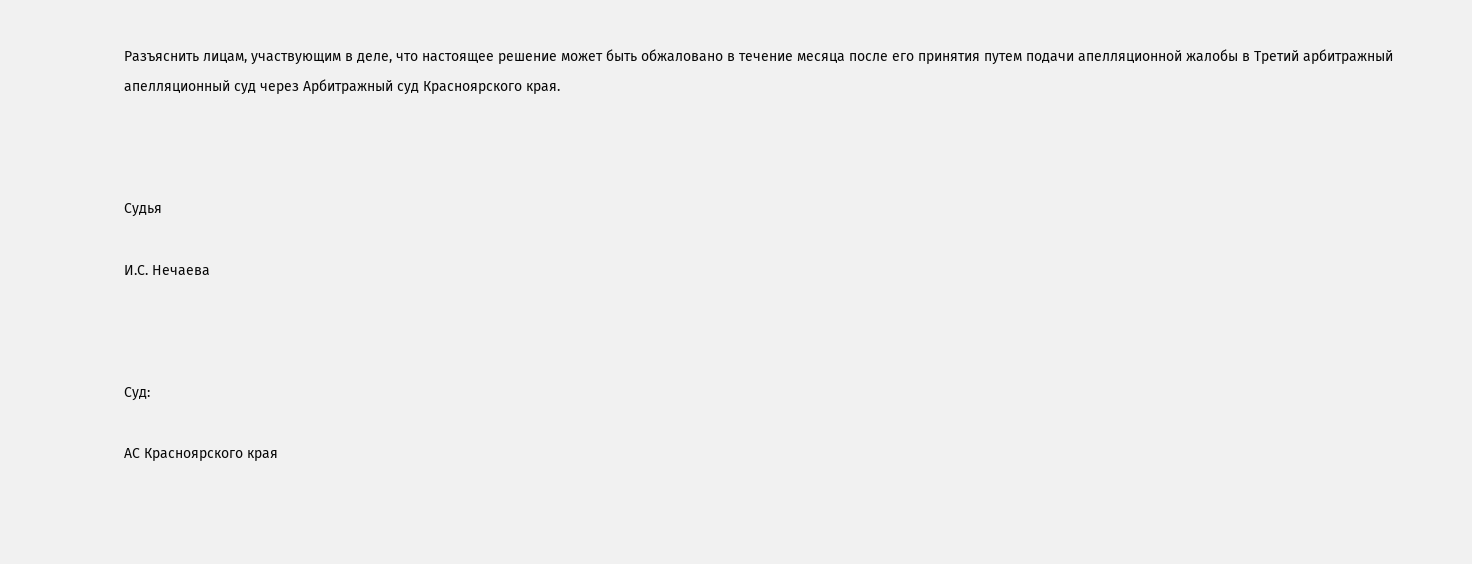Разъяснить лицам, участвующим в деле, что настоящее решение может быть обжаловано в течение месяца после его принятия путем подачи апелляционной жалобы в Третий арбитражный апелляционный суд через Арбитражный суд Красноярского края.



Судья

И.С. Нечаева



Суд:

АС Красноярского края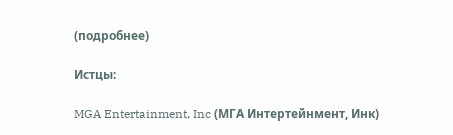(подробнее)

Истцы:

MGA Entertainment, Inc (МГА Интертейнмент, Инк)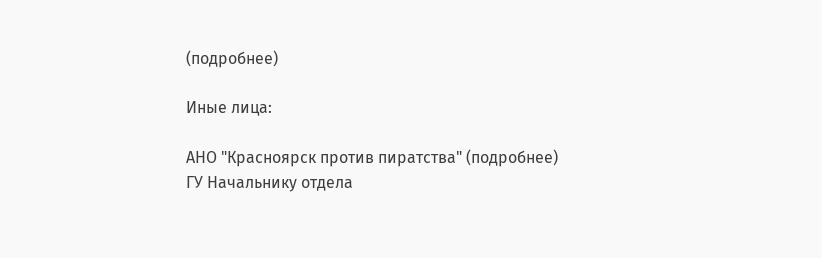(подробнее)

Иные лица:

АНО "Красноярск против пиратства" (подробнее)
ГУ Начальнику отдела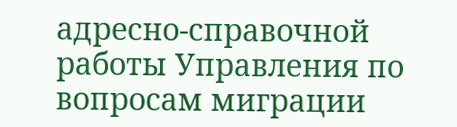адресно-справочной работы Управления по вопросам миграции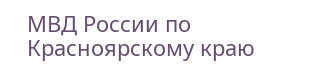МВД России по Красноярскому краю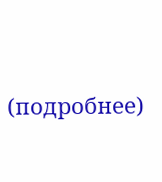(подробнее)